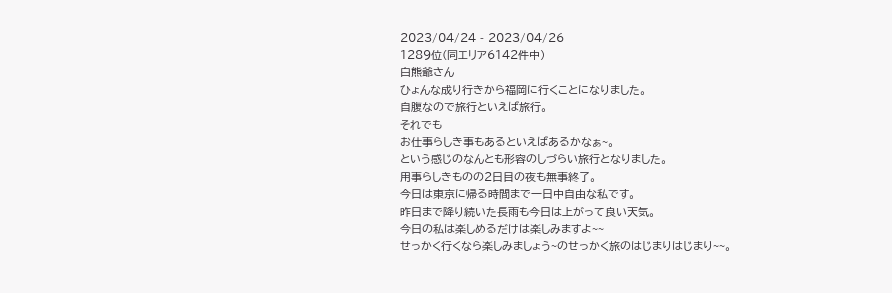2023/04/24 - 2023/04/26
1289位(同エリア6142件中)
白熊爺さん
ひょんな成り行きから福岡に行くことになりました。
自腹なので旅行といえば旅行。
それでも
お仕事らしき事もあるといえばあるかなぁ~。
という感じのなんとも形容のしづらい旅行となりました。
用事らしきものの2日目の夜も無事終了。
今日は東京に帰る時間まで一日中自由な私です。
昨日まで降り続いた長雨も今日は上がって良い天気。
今日の私は楽しめるだけは楽しみますよ~~
せっかく行くなら楽しみましょう~のせっかく旅のはじまりはじまり~~。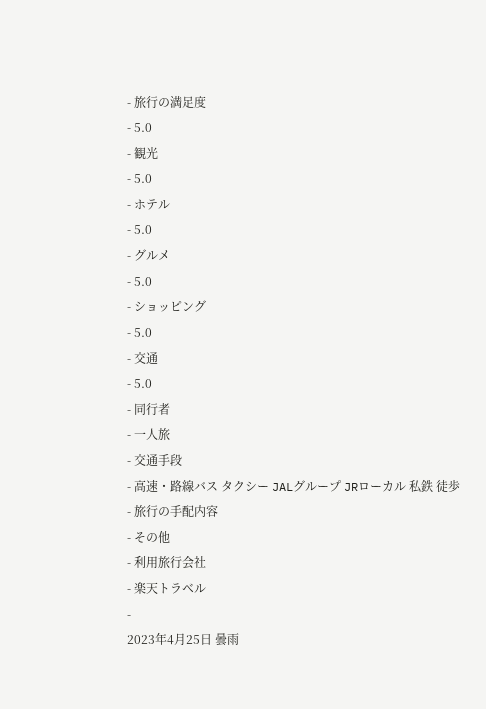- 旅行の満足度
- 5.0
- 観光
- 5.0
- ホテル
- 5.0
- グルメ
- 5.0
- ショッピング
- 5.0
- 交通
- 5.0
- 同行者
- 一人旅
- 交通手段
- 高速・路線バス タクシー JALグループ JRローカル 私鉄 徒歩
- 旅行の手配内容
- その他
- 利用旅行会社
- 楽天トラベル
-
2023年4月25日 曇雨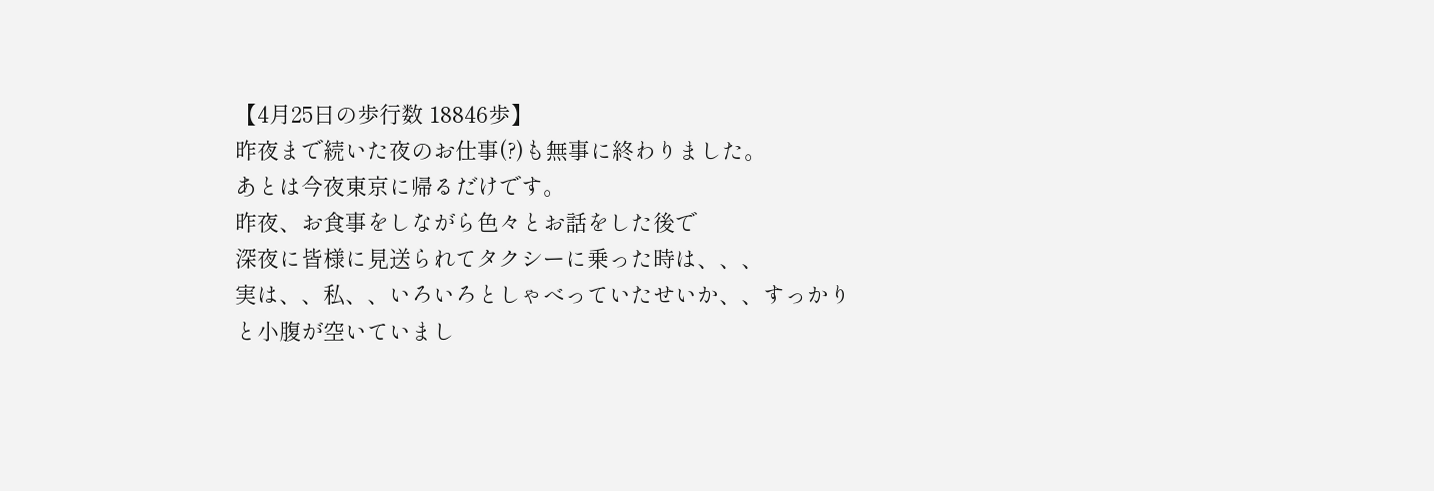【4月25日の歩行数 18846歩】
昨夜まで続いた夜のお仕事(?)も無事に終わりました。
あとは今夜東京に帰るだけです。
昨夜、お食事をしながら色々とお話をした後で
深夜に皆様に見送られてタクシーに乗った時は、、、
実は、、私、、いろいろとしゃべっていたせいか、、すっかりと小腹が空いていまし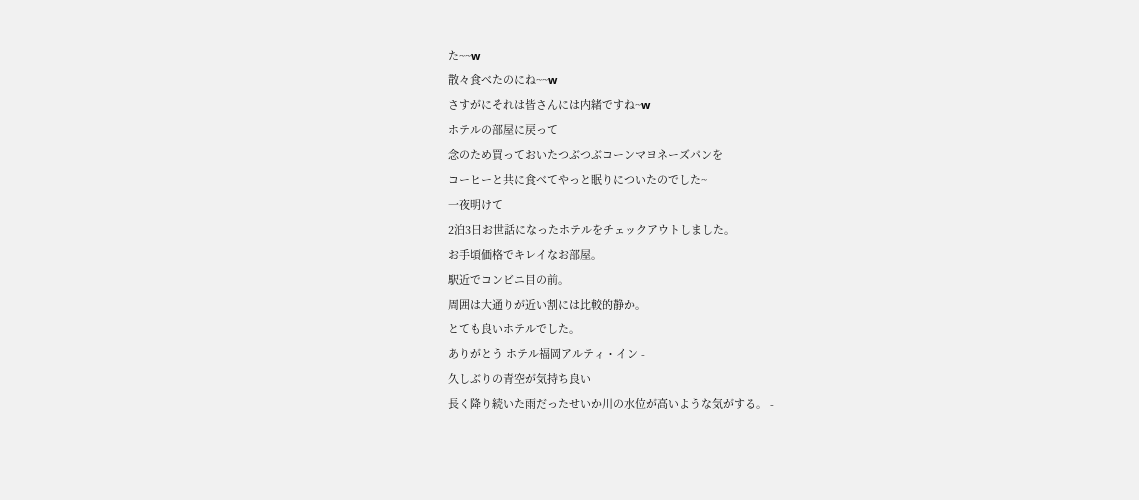た~~w
散々食べたのにね~~w
さすがにそれは皆さんには内緒ですね~w
ホテルの部屋に戻って
念のため買っておいたつぶつぶコーンマヨネーズパンを
コーヒーと共に食べてやっと眠りについたのでした~
一夜明けて
2泊3日お世話になったホテルをチェックアウトしました。
お手頃価格でキレイなお部屋。
駅近でコンビニ目の前。
周囲は大通りが近い割には比較的静か。
とても良いホテルでした。
ありがとう ホテル福岡アルティ・イン -
久しぶりの青空が気持ち良い
長く降り続いた雨だったせいか川の水位が高いような気がする。 -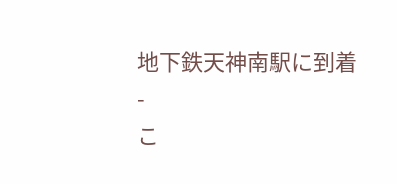地下鉄天神南駅に到着
-
こ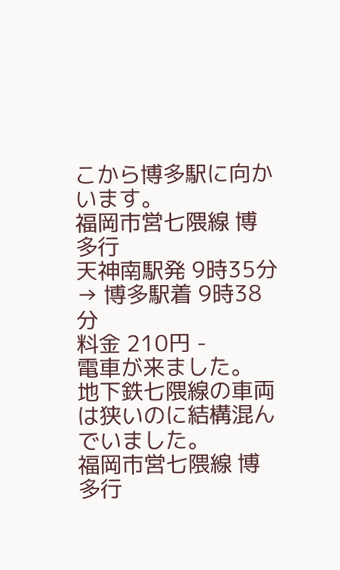こから博多駅に向かいます。
福岡市営七隈線 博多行
天神南駅発 9時35分 → 博多駅着 9時38分
料金 210円 -
電車が来ました。
地下鉄七隈線の車両は狭いのに結構混んでいました。
福岡市営七隈線 博多行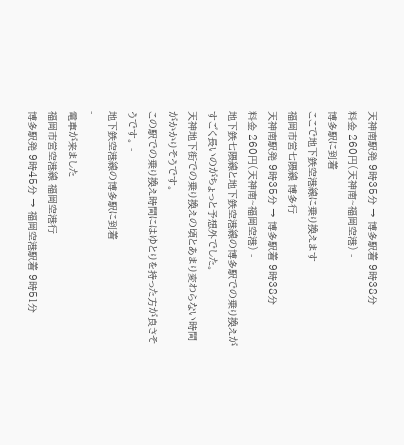天神南駅発 9時35分 → 博多駅着 9時38分
料金 260円(天神南~福岡空港) -
博多駅に到着
ここで地下鉄空港線に乗り換えます
福岡市営七隈線 博多行
天神南駅発 9時35分 → 博多駅着 9時38分
料金 260円(天神南~福岡空港) -
地下鉄七隈線と地下鉄空港線の博多駅での乗り換えが
すごく長いのがちょっと予想外でした。
天神地下街での乗り換えの頃とあまり変わらない時間がかかりそうです。
この駅での乗り換え時間にはゆとりを持った方が良さそうです。 -
地下鉄空港線の博多駅に到着
-
電車が来ました
福岡市営空港線 福岡空港行
博多駅発 9時45分 → 福岡空港駅着 9時51分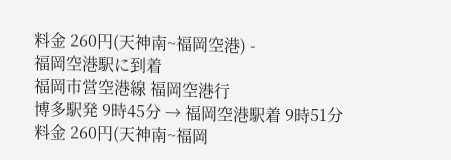料金 260円(天神南~福岡空港) -
福岡空港駅に到着
福岡市営空港線 福岡空港行
博多駅発 9時45分 → 福岡空港駅着 9時51分
料金 260円(天神南~福岡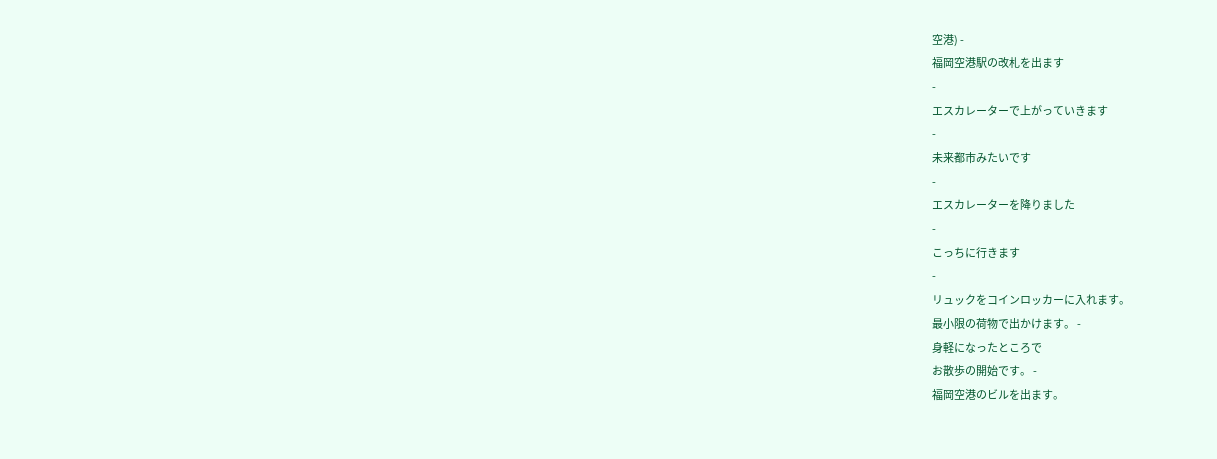空港) -
福岡空港駅の改札を出ます
-
エスカレーターで上がっていきます
-
未来都市みたいです
-
エスカレーターを降りました
-
こっちに行きます
-
リュックをコインロッカーに入れます。
最小限の荷物で出かけます。 -
身軽になったところで
お散歩の開始です。 -
福岡空港のビルを出ます。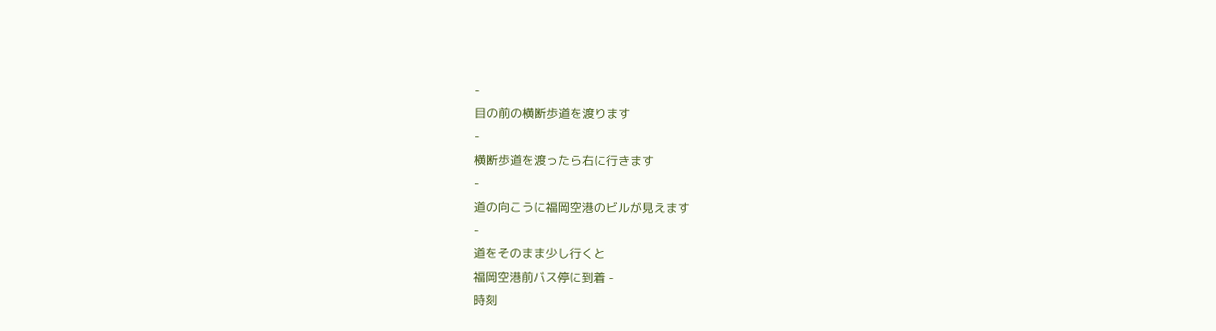-
目の前の横断歩道を渡ります
-
横断歩道を渡ったら右に行きます
-
道の向こうに福岡空港のビルが見えます
-
道をそのまま少し行くと
福岡空港前バス停に到着 -
時刻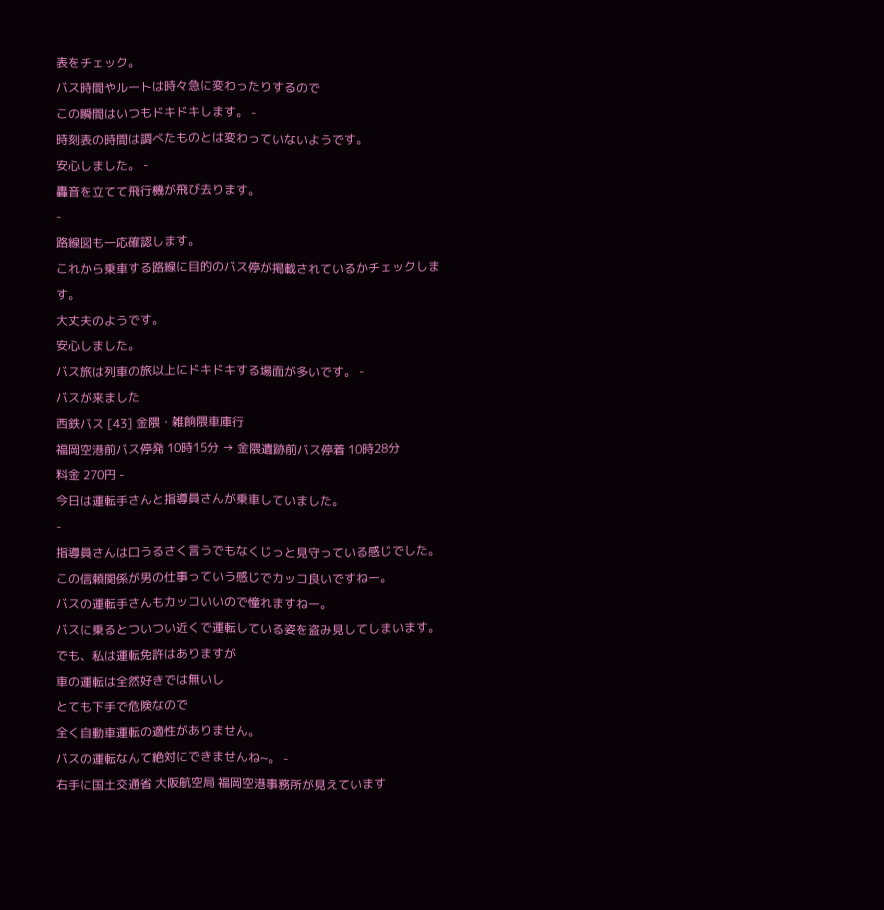表をチェック。
バス時間やルートは時々急に変わったりするので
この瞬間はいつもドキドキします。 -
時刻表の時間は調べたものとは変わっていないようです。
安心しました。 -
轟音を立てて飛行機が飛び去ります。
-
路線図も一応確認します。
これから乗車する路線に目的のバス停が掲載されているかチェックします。
大丈夫のようです。
安心しました。
バス旅は列車の旅以上にドキドキする場面が多いです。 -
バスが来ました
西鉄バス [43] 金隈・雑餉隈車庫行
福岡空港前バス停発 10時15分 → 金隈遺跡前バス停着 10時28分
料金 270円 -
今日は運転手さんと指導員さんが乗車していました。
-
指導員さんは口うるさく言うでもなくじっと見守っている感じでした。
この信頼関係が男の仕事っていう感じでカッコ良いですねー。
バスの運転手さんもカッコいいので憧れますねー。
バスに乗るとついつい近くで運転している姿を盗み見してしまいます。
でも、私は運転免許はありますが
車の運転は全然好きでは無いし
とても下手で危険なので
全く自動車運転の適性がありません。
バスの運転なんて絶対にできませんね~。 -
右手に国土交通省 大阪航空局 福岡空港事務所が見えています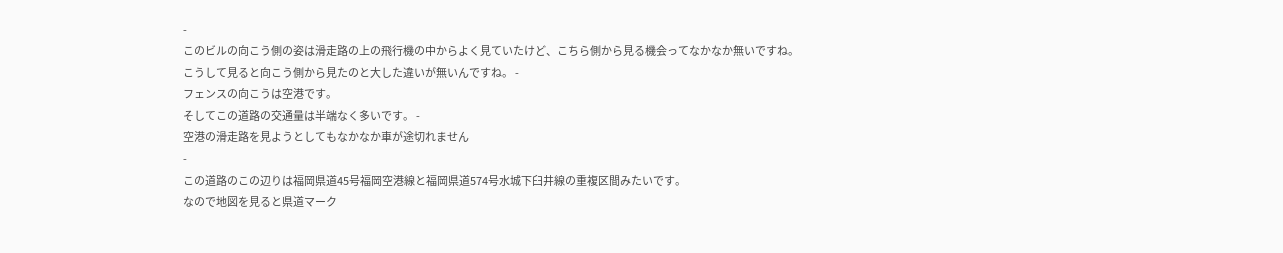-
このビルの向こう側の姿は滑走路の上の飛行機の中からよく見ていたけど、こちら側から見る機会ってなかなか無いですね。
こうして見ると向こう側から見たのと大した違いが無いんですね。 -
フェンスの向こうは空港です。
そしてこの道路の交通量は半端なく多いです。 -
空港の滑走路を見ようとしてもなかなか車が途切れません
-
この道路のこの辺りは福岡県道45号福岡空港線と福岡県道574号水城下臼井線の重複区間みたいです。
なので地図を見ると県道マーク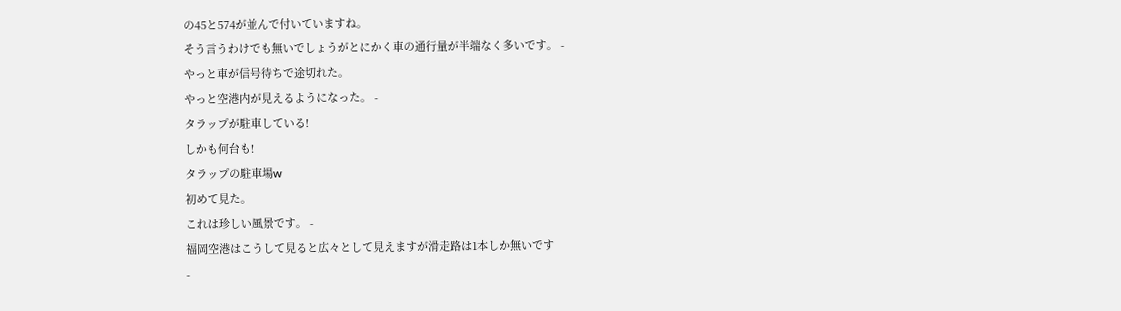の45と574が並んで付いていますね。
そう言うわけでも無いでしょうがとにかく車の通行量が半端なく多いです。 -
やっと車が信号待ちで途切れた。
やっと空港内が見えるようになった。 -
タラップが駐車している!
しかも何台も!
タラップの駐車場w
初めて見た。
これは珍しい風景です。 -
福岡空港はこうして見ると広々として見えますが滑走路は1本しか無いです
-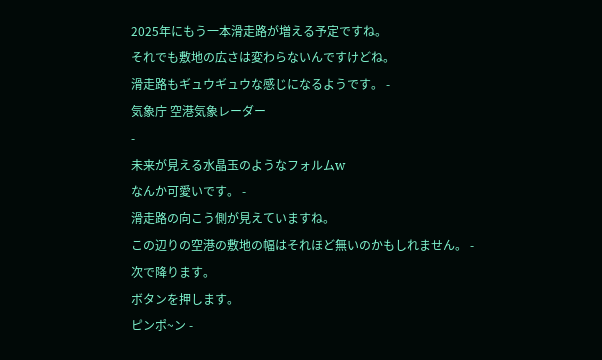2025年にもう一本滑走路が増える予定ですね。
それでも敷地の広さは変わらないんですけどね。
滑走路もギュウギュウな感じになるようです。 -
気象庁 空港気象レーダー
-
未来が見える水晶玉のようなフォルムw
なんか可愛いです。 -
滑走路の向こう側が見えていますね。
この辺りの空港の敷地の幅はそれほど無いのかもしれません。 -
次で降ります。
ボタンを押します。
ピンポ~ン -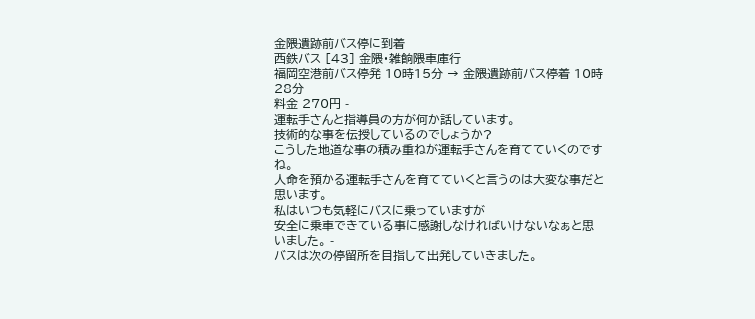金隈遺跡前バス停に到着
西鉄バス [43] 金隈・雑餉隈車庫行
福岡空港前バス停発 10時15分 → 金隈遺跡前バス停着 10時28分
料金 270円 -
運転手さんと指導員の方が何か話しています。
技術的な事を伝授しているのでしょうか?
こうした地道な事の積み重ねが運転手さんを育てていくのですね。
人命を預かる運転手さんを育てていくと言うのは大変な事だと思います。
私はいつも気軽にバスに乗っていますが
安全に乗車できている事に感謝しなければいけないなぁと思いました。 -
バスは次の停留所を目指して出発していきました。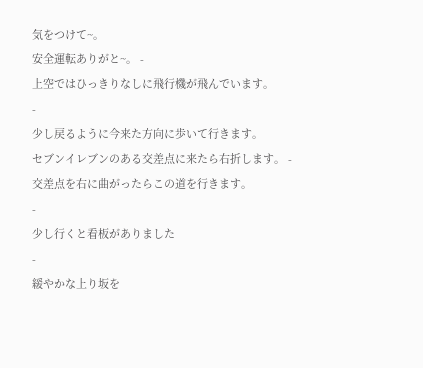気をつけて~。
安全運転ありがと~。 -
上空ではひっきりなしに飛行機が飛んでいます。
-
少し戻るように今来た方向に歩いて行きます。
セブンイレブンのある交差点に来たら右折します。 -
交差点を右に曲がったらこの道を行きます。
-
少し行くと看板がありました
-
緩やかな上り坂を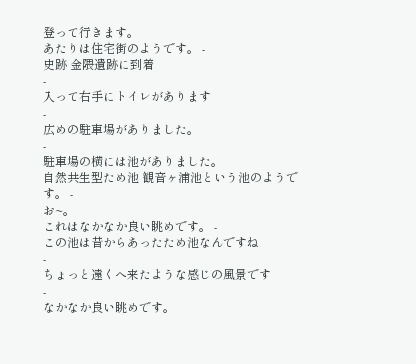登って行きます。
あたりは住宅街のようです。 -
史跡 金隈遺跡に到着
-
入って右手にトイレがあります
-
広めの駐車場がありました。
-
駐車場の横には池がありました。
自然共生型ため池 観音ヶ浦池という池のようです。 -
お~。
これはなかなか良い眺めです。 -
この池は昔からあったため池なんですね
-
ちょっと遠くへ来たような感じの風景です
-
なかなか良い眺めです。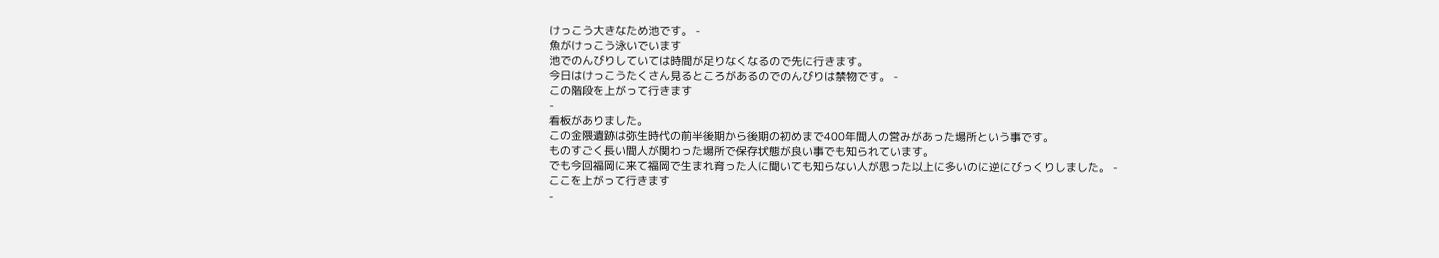けっこう大きなため池です。 -
魚がけっこう泳いでいます
池でのんびりしていては時間が足りなくなるので先に行きます。
今日はけっこうたくさん見るところがあるのでのんびりは禁物です。 -
この階段を上がって行きます
-
看板がありました。
この金隈遺跡は弥生時代の前半後期から後期の初めまで400年間人の営みがあった場所という事です。
ものすごく長い間人が関わった場所で保存状態が良い事でも知られています。
でも今回福岡に来て福岡で生まれ育った人に聞いても知らない人が思った以上に多いのに逆にびっくりしました。 -
ここを上がって行きます
-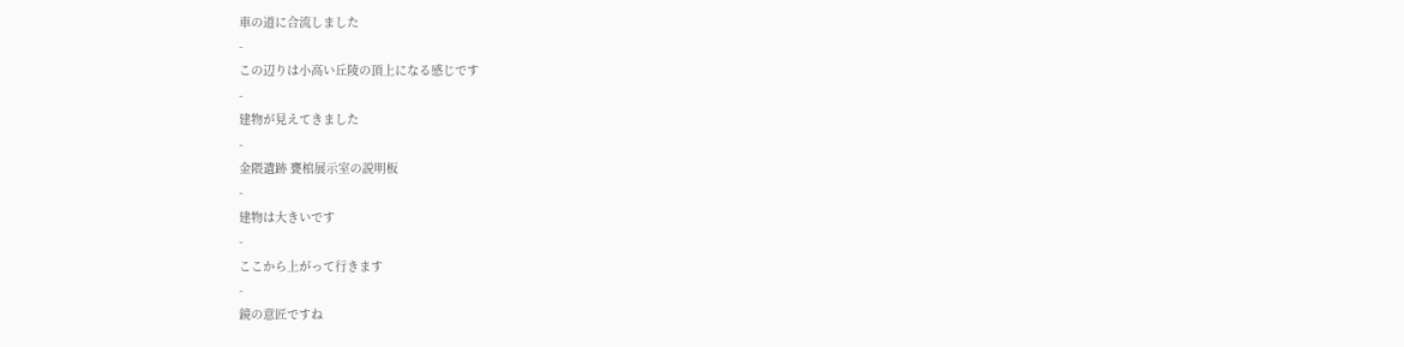車の道に合流しました
-
この辺りは小高い丘陵の頂上になる感じです
-
建物が見えてきました
-
金隈遺跡 甕棺展示室の説明板
-
建物は大きいです
-
ここから上がって行きます
-
鏡の意匠ですね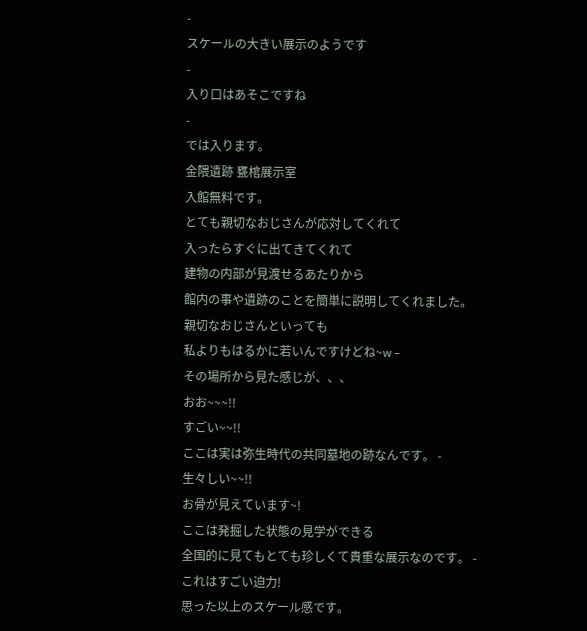-
スケールの大きい展示のようです
-
入り口はあそこですね
-
では入ります。
金隈遺跡 甕棺展示室
入館無料です。
とても親切なおじさんが応対してくれて
入ったらすぐに出てきてくれて
建物の内部が見渡せるあたりから
館内の事や遺跡のことを簡単に説明してくれました。
親切なおじさんといっても
私よりもはるかに若いんですけどね~w -
その場所から見た感じが、、、
おお~~~!!
すごい~~!!
ここは実は弥生時代の共同墓地の跡なんです。 -
生々しい~~!!
お骨が見えています~!
ここは発掘した状態の見学ができる
全国的に見てもとても珍しくて貴重な展示なのです。 -
これはすごい迫力!
思った以上のスケール感です。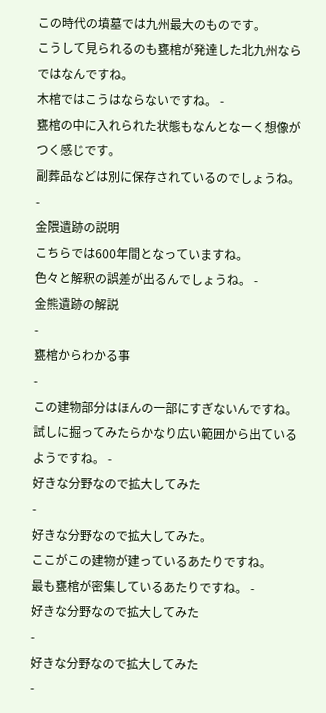この時代の墳墓では九州最大のものです。
こうして見られるのも甕棺が発達した北九州ならではなんですね。
木棺ではこうはならないですね。 -
甕棺の中に入れられた状態もなんとなーく想像がつく感じです。
副葬品などは別に保存されているのでしょうね。 -
金隈遺跡の説明
こちらでは600年間となっていますね。
色々と解釈の誤差が出るんでしょうね。 -
金熊遺跡の解説
-
甕棺からわかる事
-
この建物部分はほんの一部にすぎないんですね。
試しに掘ってみたらかなり広い範囲から出ているようですね。 -
好きな分野なので拡大してみた
-
好きな分野なので拡大してみた。
ここがこの建物が建っているあたりですね。
最も甕棺が密集しているあたりですね。 -
好きな分野なので拡大してみた
-
好きな分野なので拡大してみた
-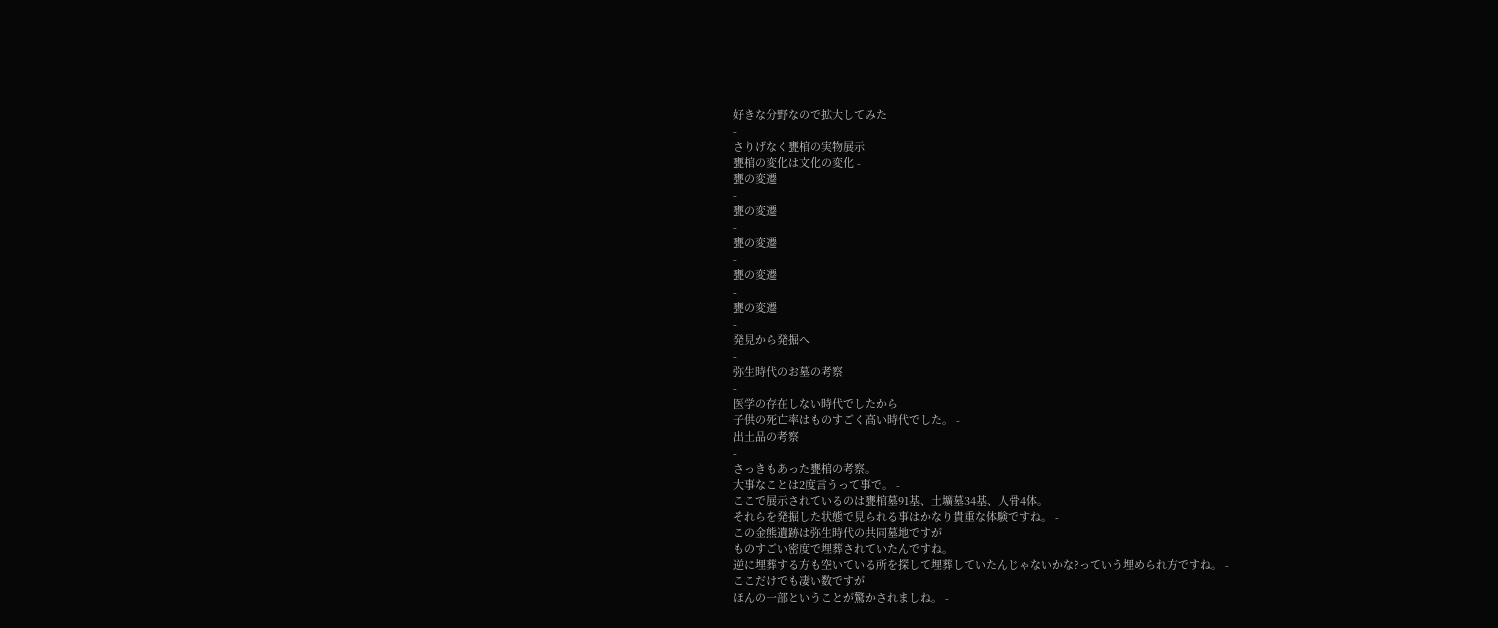好きな分野なので拡大してみた
-
さりげなく甕棺の実物展示
甕棺の変化は文化の変化 -
甕の変遷
-
甕の変遷
-
甕の変遷
-
甕の変遷
-
甕の変遷
-
発見から発掘へ
-
弥生時代のお墓の考察
-
医学の存在しない時代でしたから
子供の死亡率はものすごく高い時代でした。 -
出土品の考察
-
さっきもあった甕棺の考察。
大事なことは2度言うって事で。 -
ここで展示されているのは甕棺墓91基、土壙墓34基、人骨4体。
それらを発掘した状態で見られる事はかなり貴重な体験ですね。 -
この金熊遺跡は弥生時代の共同墓地ですが
ものすごい密度で埋葬されていたんですね。
逆に埋葬する方も空いている所を探して埋葬していたんじゃないかな?っていう埋められ方ですね。 -
ここだけでも凄い数ですが
ほんの一部ということが驚かされましね。 -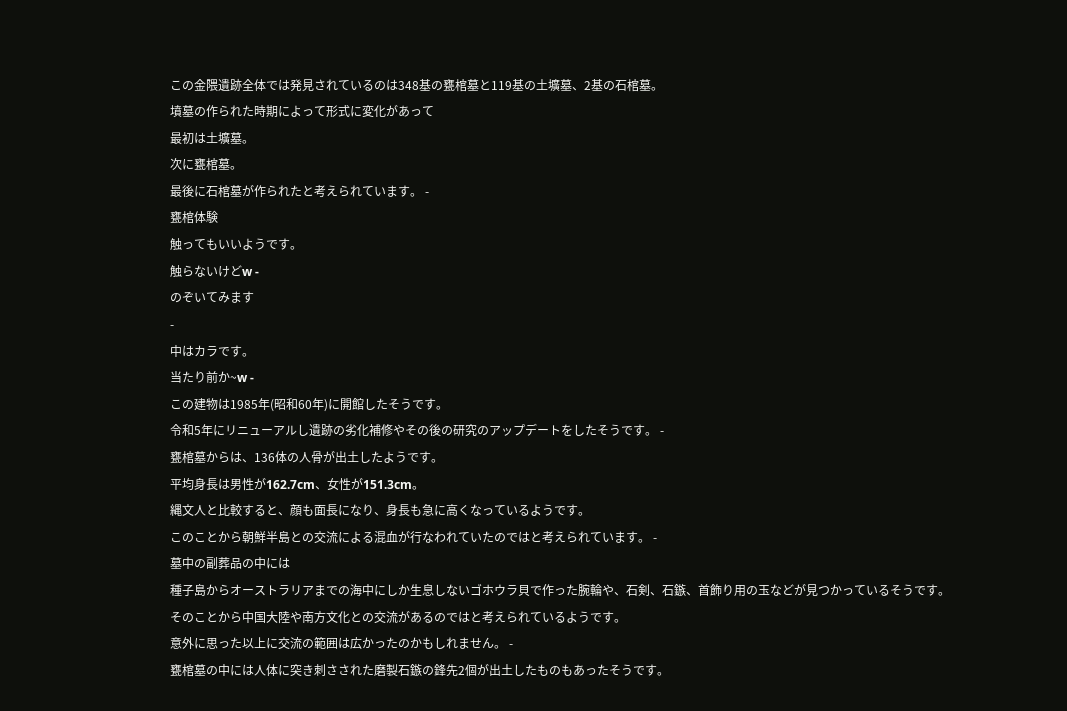この金隈遺跡全体では発見されているのは348基の甕棺墓と119基の土壙墓、2基の石棺墓。
墳墓の作られた時期によって形式に変化があって
最初は土壙墓。
次に甕棺墓。
最後に石棺墓が作られたと考えられています。 -
甕棺体験
触ってもいいようです。
触らないけどw -
のぞいてみます
-
中はカラです。
当たり前か~w -
この建物は1985年(昭和60年)に開館したそうです。
令和5年にリニューアルし遺跡の劣化補修やその後の研究のアップデートをしたそうです。 -
甕棺墓からは、136体の人骨が出土したようです。
平均身長は男性が162.7cm、女性が151.3cm。
縄文人と比較すると、顔も面長になり、身長も急に高くなっているようです。
このことから朝鮮半島との交流による混血が行なわれていたのではと考えられています。 -
墓中の副葬品の中には
種子島からオーストラリアまでの海中にしか生息しないゴホウラ貝で作った腕輪や、石剣、石鏃、首飾り用の玉などが見つかっているそうです。
そのことから中国大陸や南方文化との交流があるのではと考えられているようです。
意外に思った以上に交流の範囲は広かったのかもしれません。 -
甕棺墓の中には人体に突き刺さされた磨製石鏃の鋒先2個が出土したものもあったそうです。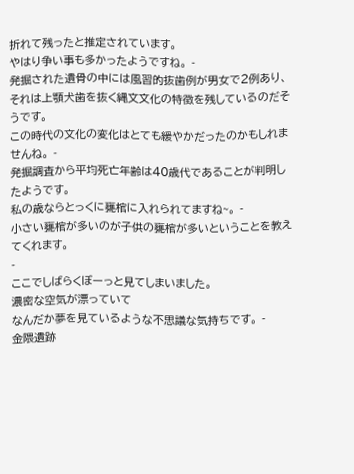折れて残ったと推定されています。
やはり争い事も多かったようですね。 -
発掘された遺骨の中には風習的抜歯例が男女で2例あり、
それは上顎犬歯を抜く縄文文化の特徴を残しているのだそうです。
この時代の文化の変化はとても緩やかだったのかもしれませんね。 -
発掘調査から平均死亡年齢は40歳代であることが判明したようです。
私の歳ならとっくに甕棺に入れられてますね~。 -
小さい甕棺が多いのが子供の甕棺が多いということを教えてくれます。
-
ここでしばらくぼーっと見てしまいました。
濃密な空気が漂っていて
なんだか夢を見ているような不思議な気持ちです。 -
金隈遺跡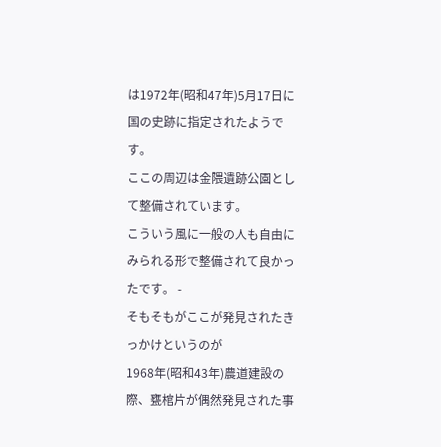は1972年(昭和47年)5月17日に国の史跡に指定されたようです。
ここの周辺は金隈遺跡公園として整備されています。
こういう風に一般の人も自由にみられる形で整備されて良かったです。 -
そもそもがここが発見されたきっかけというのが
1968年(昭和43年)農道建設の際、甕棺片が偶然発見された事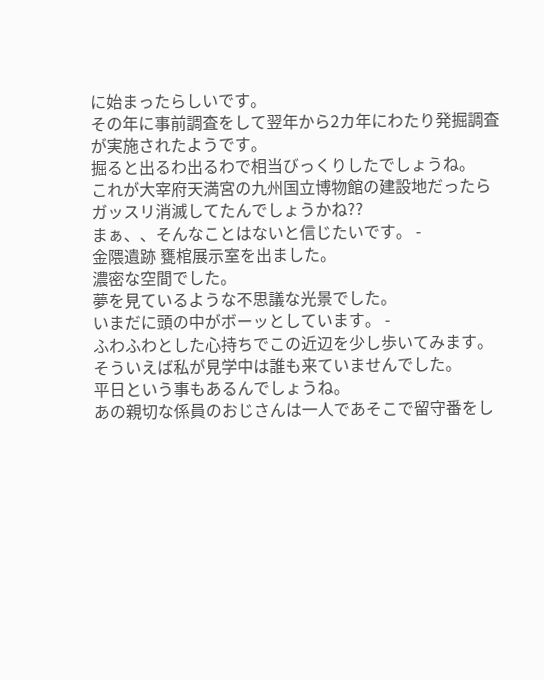に始まったらしいです。
その年に事前調査をして翌年から2カ年にわたり発掘調査が実施されたようです。
掘ると出るわ出るわで相当びっくりしたでしょうね。
これが大宰府天満宮の九州国立博物館の建設地だったらガッスリ消滅してたんでしょうかね??
まぁ、、そんなことはないと信じたいです。 -
金隈遺跡 甕棺展示室を出ました。
濃密な空間でした。
夢を見ているような不思議な光景でした。
いまだに頭の中がボーッとしています。 -
ふわふわとした心持ちでこの近辺を少し歩いてみます。
そういえば私が見学中は誰も来ていませんでした。
平日という事もあるんでしょうね。
あの親切な係員のおじさんは一人であそこで留守番をし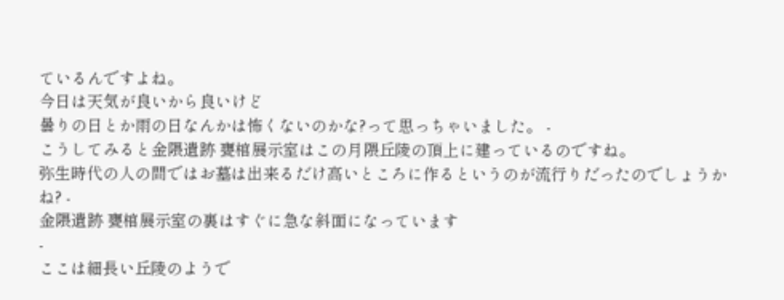ているんですよね。
今日は天気が良いから良いけど
曇りの日とか雨の日なんかは怖くないのかな?って思っちゃいました。 -
こうしてみると金隈遺跡 甕棺展示室はこの月隈丘陵の頂上に建っているのですね。
弥生時代の人の間ではお墓は出来るだけ高いところに作るというのが流行りだったのでしょうかね? -
金隈遺跡 甕棺展示室の裏はすぐに急な斜面になっています
-
ここは細長い丘陵のようで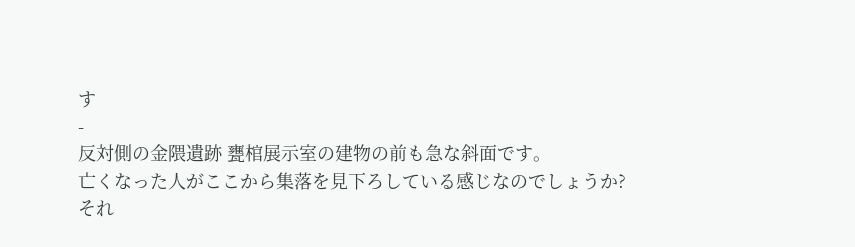す
-
反対側の金隈遺跡 甕棺展示室の建物の前も急な斜面です。
亡くなった人がここから集落を見下ろしている感じなのでしょうか?
それ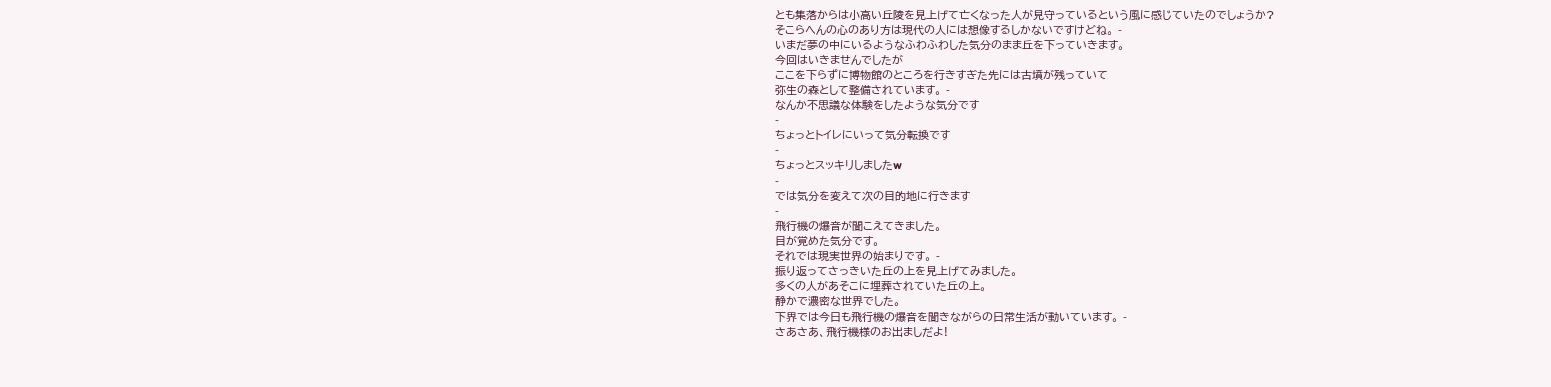とも集落からは小高い丘陵を見上げて亡くなった人が見守っているという風に感じていたのでしょうか?
そこらへんの心のあり方は現代の人には想像するしかないですけどね。 -
いまだ夢の中にいるようなふわふわした気分のまま丘を下っていきます。
今回はいきませんでしたが
ここを下らずに博物館のところを行きすぎた先には古墳が残っていて
弥生の森として整備されています。 -
なんか不思議な体験をしたような気分です
-
ちょっとトイレにいって気分転換です
-
ちょっとスッキリしましたw
-
では気分を変えて次の目的地に行きます
-
飛行機の爆音が聞こえてきました。
目が覚めた気分です。
それでは現実世界の始まりです。 -
振り返ってさっきいた丘の上を見上げてみました。
多くの人があそこに埋葬されていた丘の上。
静かで濃密な世界でした。
下界では今日も飛行機の爆音を聞きながらの日常生活が動いています。 -
さあさあ、飛行機様のお出ましだよ!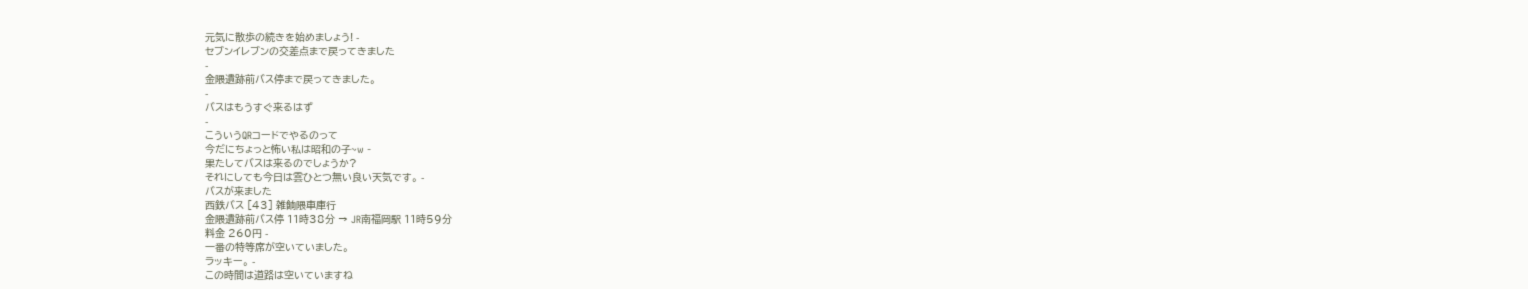元気に散歩の続きを始めましょう! -
セブンイレブンの交差点まで戻ってきました
-
金隈遺跡前バス停まで戻ってきました。
-
バスはもうすぐ来るはず
-
こういうQRコードでやるのって
今だにちょっと怖い私は昭和の子~w -
果たしてバスは来るのでしょうか?
それにしても今日は雲ひとつ無い良い天気です。 -
バスが来ました
西鉄バス [43] 雑餉隈車庫行
金隈遺跡前バス停 11時38分 → JR南福岡駅 11時59分
料金 260円 -
一番の特等席が空いていました。
ラッキー。 -
この時間は道路は空いていますね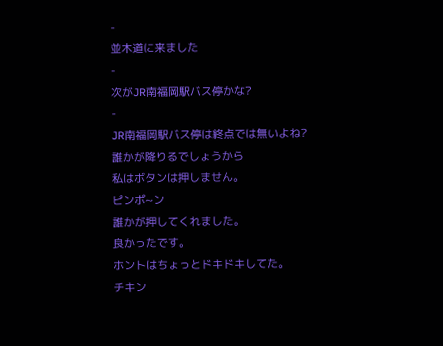-
並木道に来ました
-
次がJR南福岡駅バス停かな?
-
JR南福岡駅バス停は終点では無いよね?
誰かが降りるでしょうから
私はボタンは押しません。
ピンポ~ン
誰かが押してくれました。
良かったです。
ホントはちょっとドキドキしてた。
チキン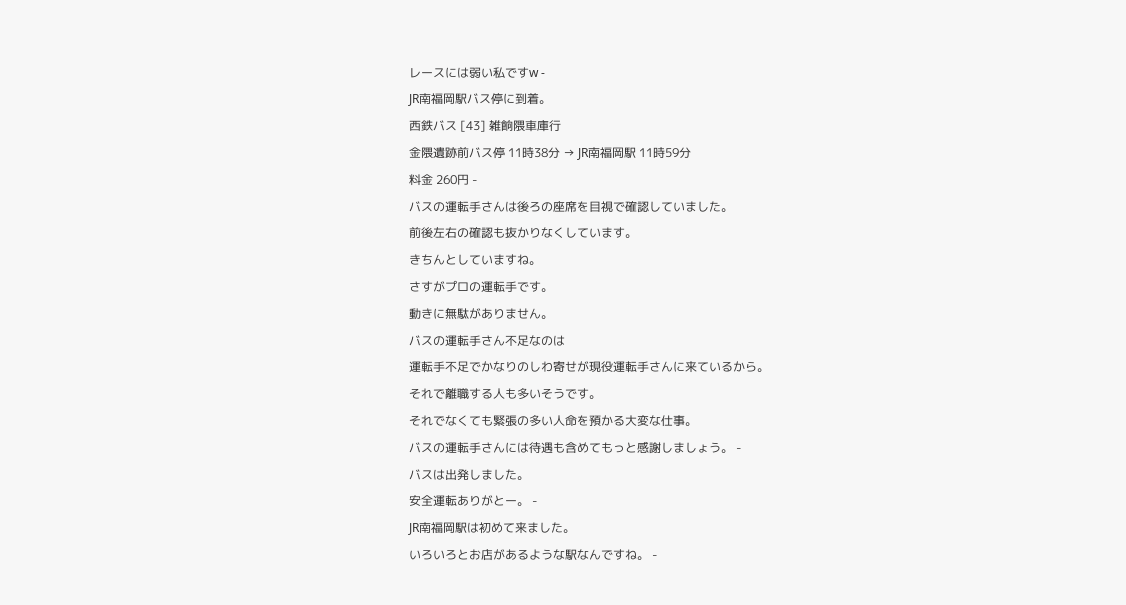レースには弱い私ですw -
JR南福岡駅バス停に到着。
西鉄バス [43] 雑餉隈車庫行
金隈遺跡前バス停 11時38分 → JR南福岡駅 11時59分
料金 260円 -
バスの運転手さんは後ろの座席を目視で確認していました。
前後左右の確認も抜かりなくしています。
きちんとしていますね。
さすがプロの運転手です。
動きに無駄がありません。
バスの運転手さん不足なのは
運転手不足でかなりのしわ寄せが現役運転手さんに来ているから。
それで離職する人も多いそうです。
それでなくても緊張の多い人命を預かる大変な仕事。
バスの運転手さんには待遇も含めてもっと感謝しましょう。 -
バスは出発しました。
安全運転ありがとー。 -
JR南福岡駅は初めて来ました。
いろいろとお店があるような駅なんですね。 -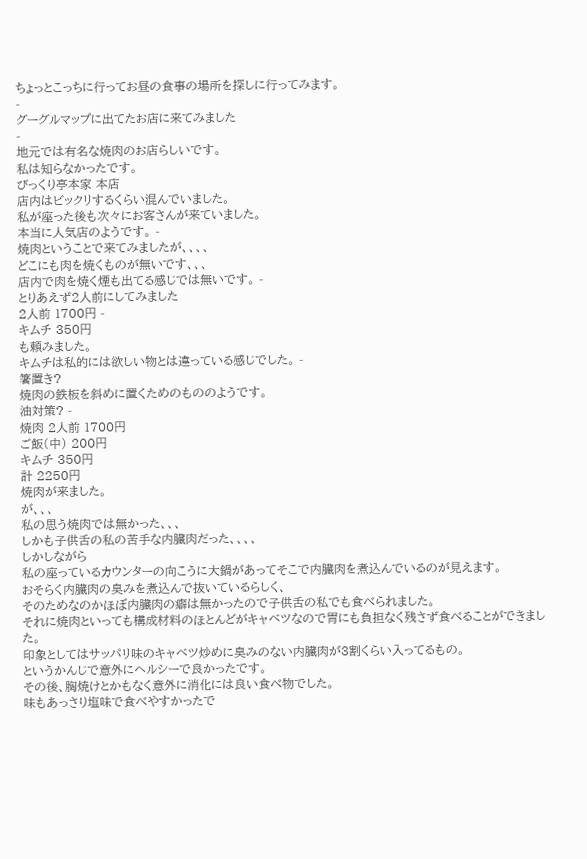ちょっとこっちに行ってお昼の食事の場所を探しに行ってみます。
-
グーグルマップに出てたお店に来てみました
-
地元では有名な焼肉のお店らしいです。
私は知らなかったです。
びっくり亭本家 本店
店内はビックリするくらい混んでいました。
私が座った後も次々にお客さんが来ていました。
本当に人気店のようです。 -
焼肉ということで来てみましたが、、、、
どこにも肉を焼くものが無いです、、、
店内で肉を焼く煙も出てる感じでは無いです。 -
とりあえず2人前にしてみました
2人前 1700円 -
キムチ 350円
も頼みました。
キムチは私的には欲しい物とは違っている感じでした。 -
箸置き?
焼肉の鉄板を斜めに置くためのもののようです。
油対策? -
焼肉 2人前 1700円
ご飯(中) 200円
キムチ 350円
計 2250円
焼肉が来ました。
が、、、
私の思う焼肉では無かった、、、
しかも子供舌の私の苦手な内臓肉だった、、、、
しかしながら
私の座っているカウンターの向こうに大鍋があってそこで内臓肉を煮込んでいるのが見えます。
おそらく内臓肉の臭みを煮込んで抜いているらしく、
そのためなのかほぼ内臓肉の癖は無かったので子供舌の私でも食べられました。
それに焼肉といっても構成材料のほとんどがキャベツなので胃にも負担なく残さず食べることができました。
印象としてはサッパリ味のキャベツ炒めに臭みのない内臓肉が3割くらい入ってるもの。
というかんじで意外にヘルシーで良かったです。
その後、胸焼けとかもなく意外に消化には良い食べ物でした。
味もあっさり塩味で食べやすかったで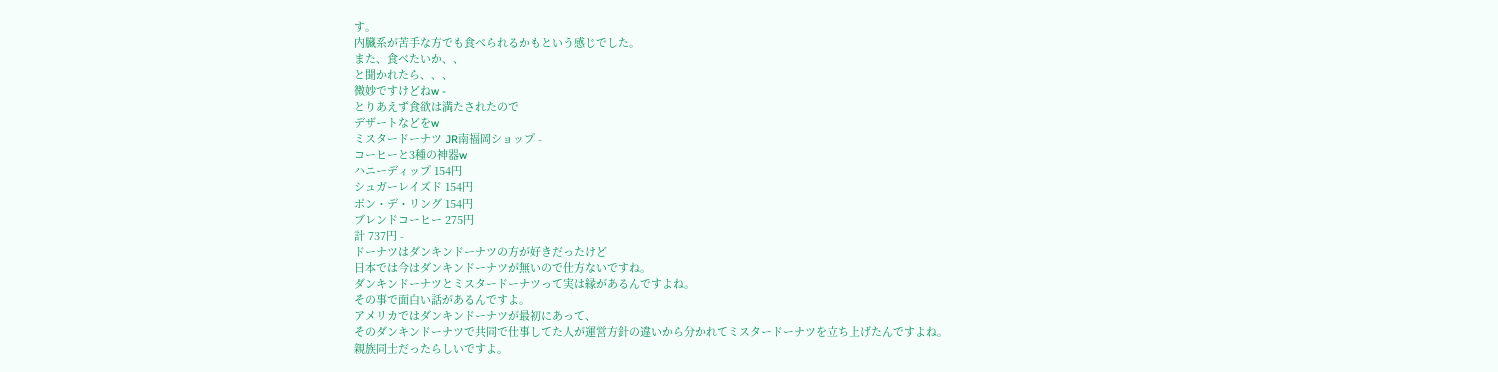す。
内臓系が苦手な方でも食べられるかもという感じでした。
また、食べたいか、、
と聞かれたら、、、
微妙ですけどねw -
とりあえず食欲は満たされたので
デザートなどをw
ミスタードーナツ JR南福岡ショップ -
コーヒーと3種の神器w
ハニーディップ 154円
シュガーレイズド 154円
ポン・デ・リング 154円
ブレンドコーヒー 275円
計 737円 -
ドーナツはダンキンドーナツの方が好きだったけど
日本では今はダンキンドーナツが無いので仕方ないですね。
ダンキンドーナツとミスタードーナツって実は縁があるんですよね。
その事で面白い話があるんですよ。
アメリカではダンキンドーナツが最初にあって、
そのダンキンドーナツで共同で仕事してた人が運営方針の違いから分かれてミスタードーナツを立ち上げたんですよね。
親族同士だったらしいですよ。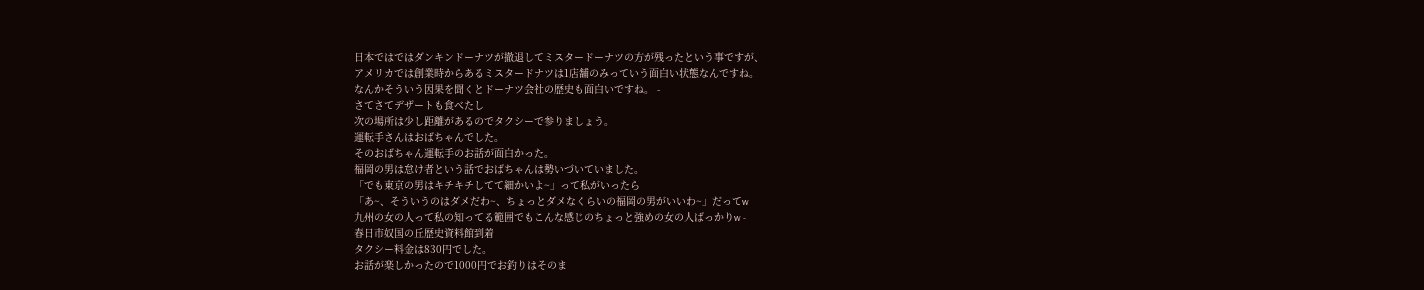日本ではではダンキンドーナツが撤退してミスタードーナツの方が残ったという事ですが、
アメリカでは創業時からあるミスタードナツは1店舗のみっていう面白い状態なんですね。
なんかそういう因果を聞くとドーナツ会社の歴史も面白いですね。 -
さてさてデザートも食べたし
次の場所は少し距離があるのでタクシーで参りましょう。
運転手さんはおばちゃんでした。
そのおばちゃん運転手のお話が面白かった。
福岡の男は怠け者という話でおばちゃんは勢いづいていました。
「でも東京の男はキチキチしてて細かいよ~」って私がいったら
「あ~、そういうのはダメだわ~、ちょっとダメなくらいの福岡の男がいいわ~」だってw
九州の女の人って私の知ってる範囲でもこんな感じのちょっと強めの女の人ばっかりw -
春日市奴国の丘歴史資料館到着
タクシー料金は830円でした。
お話が楽しかったので1000円でお釣りはそのま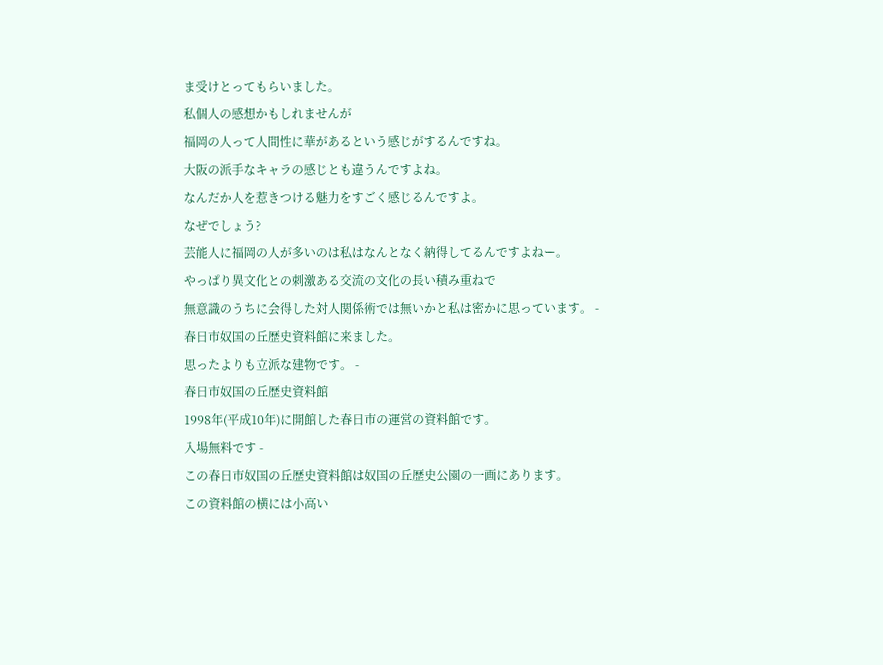ま受けとってもらいました。
私個人の感想かもしれませんが
福岡の人って人間性に華があるという感じがするんですね。
大阪の派手なキャラの感じとも違うんですよね。
なんだか人を惹きつける魅力をすごく感じるんですよ。
なぜでしょう?
芸能人に福岡の人が多いのは私はなんとなく納得してるんですよねー。
やっぱり異文化との刺激ある交流の文化の長い積み重ねで
無意識のうちに会得した対人関係術では無いかと私は密かに思っています。 -
春日市奴国の丘歴史資料館に来ました。
思ったよりも立派な建物です。 -
春日市奴国の丘歴史資料館
1998年(平成10年)に開館した春日市の運営の資料館です。
入場無料です -
この春日市奴国の丘歴史資料館は奴国の丘歴史公園の一画にあります。
この資料館の横には小高い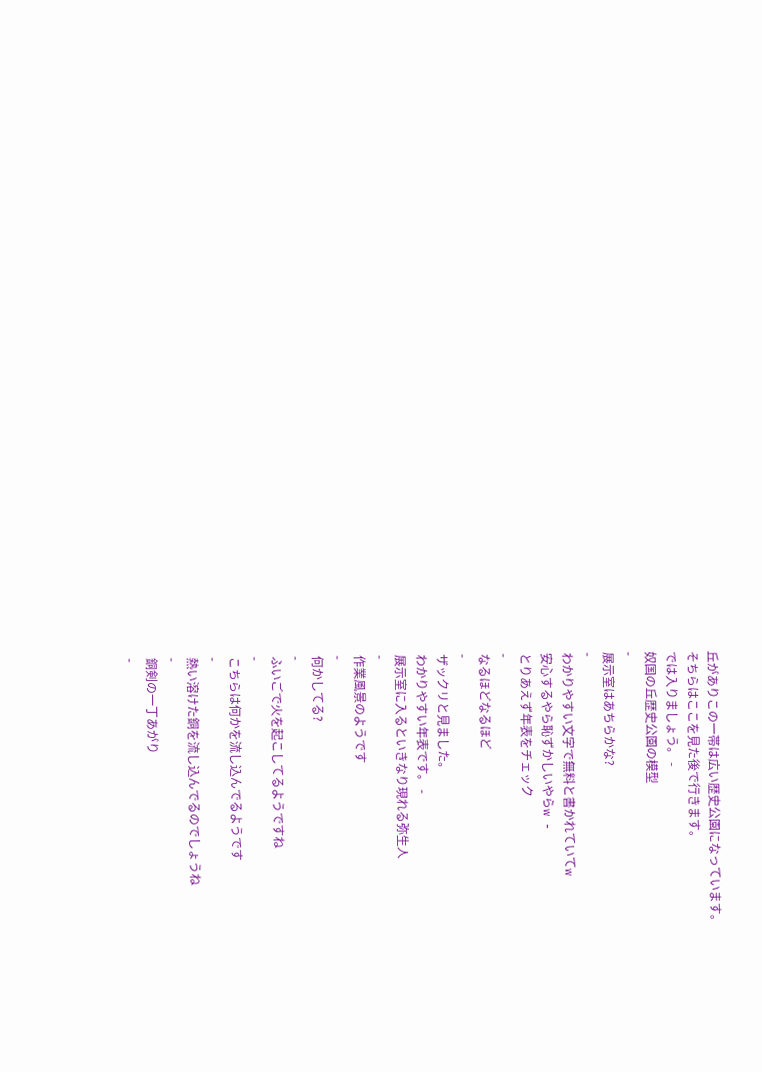丘がありこの一帯は広い歴史公園になっています。
そちらはここを見た後で行きます。
では入りましょう。 -
奴国の丘歴史公園の模型
-
展示室はあちらかな?
-
わかりやすい文字で無料と書かれていてw
安心するやら恥ずかしいやらw -
とりあえず年表をチェック
-
なるほどなるほど
-
ザックリと見ました。
わかりやすい年表です。 -
展示室に入るといきなり現れる弥生人
-
作業風景のようです
-
何かしてる?
-
ふいごで火を起こしてるようですね
-
こちらは何かを流し込んでるようです
-
熱い溶けた銅を流し込んでるのでしょうね
-
銅剣の一丁あがり
-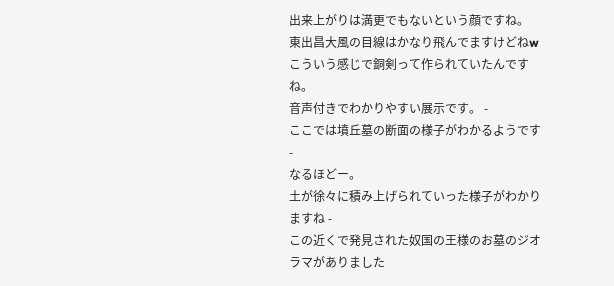出来上がりは満更でもないという顔ですね。
東出昌大風の目線はかなり飛んでますけどねw
こういう感じで銅剣って作られていたんですね。
音声付きでわかりやすい展示です。 -
ここでは墳丘墓の断面の様子がわかるようです
-
なるほどー。
土が徐々に積み上げられていった様子がわかりますね -
この近くで発見された奴国の王様のお墓のジオラマがありました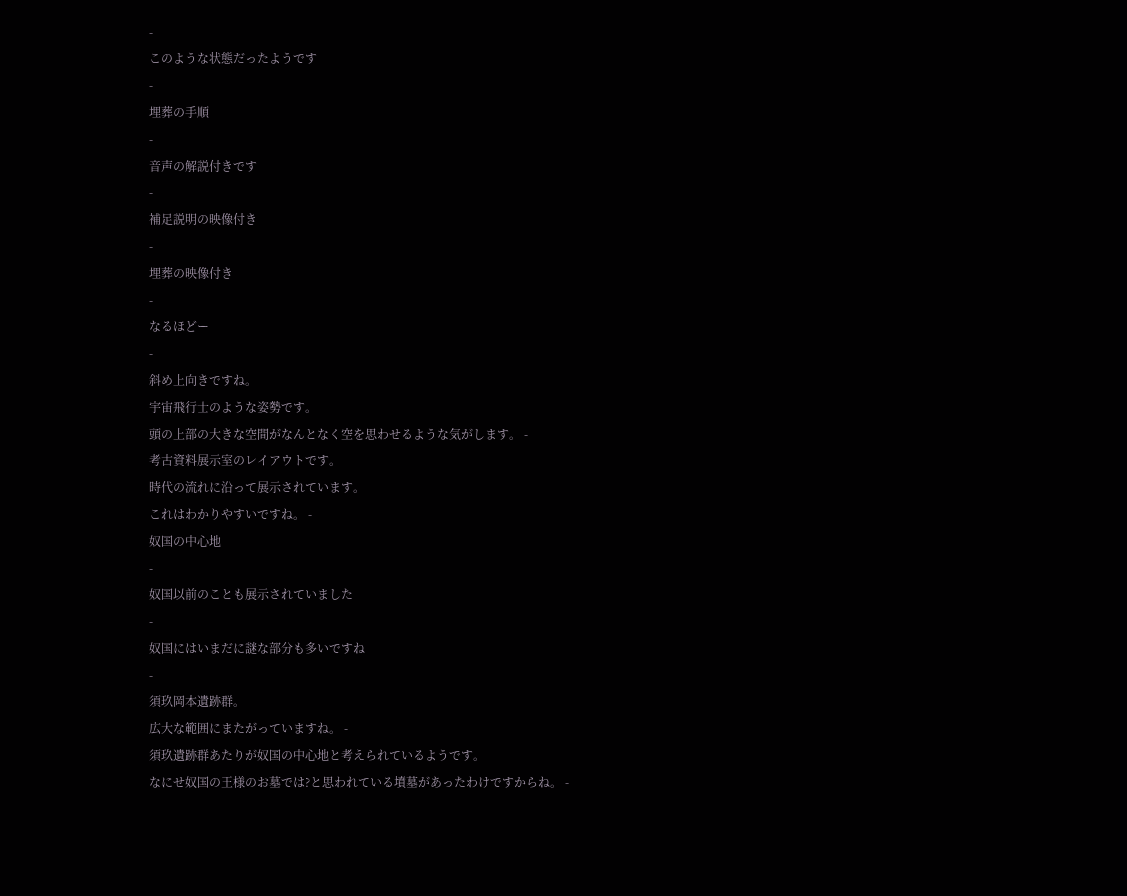-
このような状態だったようです
-
埋葬の手順
-
音声の解説付きです
-
補足説明の映像付き
-
埋葬の映像付き
-
なるほどー
-
斜め上向きですね。
宇宙飛行士のような姿勢です。
頭の上部の大きな空間がなんとなく空を思わせるような気がします。 -
考古資料展示室のレイアウトです。
時代の流れに沿って展示されています。
これはわかりやすいですね。 -
奴国の中心地
-
奴国以前のことも展示されていました
-
奴国にはいまだに謎な部分も多いですね
-
須玖岡本遺跡群。
広大な範囲にまたがっていますね。 -
須玖遺跡群あたりが奴国の中心地と考えられているようです。
なにせ奴国の王様のお墓では?と思われている墳墓があったわけですからね。 -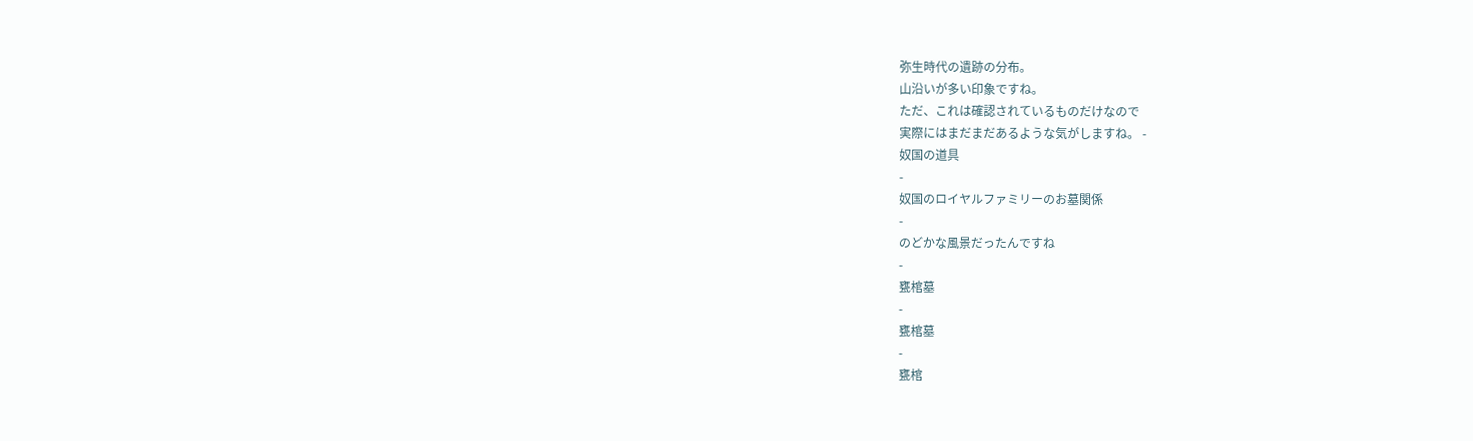弥生時代の遺跡の分布。
山沿いが多い印象ですね。
ただ、これは確認されているものだけなので
実際にはまだまだあるような気がしますね。 -
奴国の道具
-
奴国のロイヤルファミリーのお墓関係
-
のどかな風景だったんですね
-
甕棺墓
-
甕棺墓
-
甕棺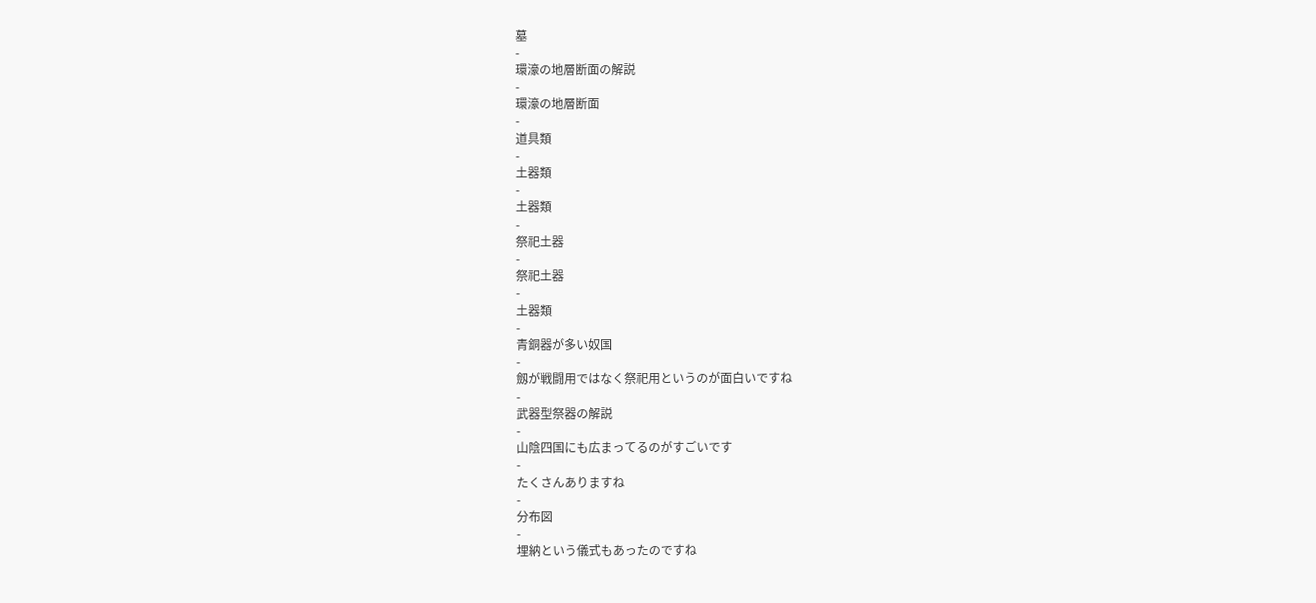墓
-
環濠の地層断面の解説
-
環濠の地層断面
-
道具類
-
土器類
-
土器類
-
祭祀土器
-
祭祀土器
-
土器類
-
青銅器が多い奴国
-
劔が戦闘用ではなく祭祀用というのが面白いですね
-
武器型祭器の解説
-
山陰四国にも広まってるのがすごいです
-
たくさんありますね
-
分布図
-
埋納という儀式もあったのですね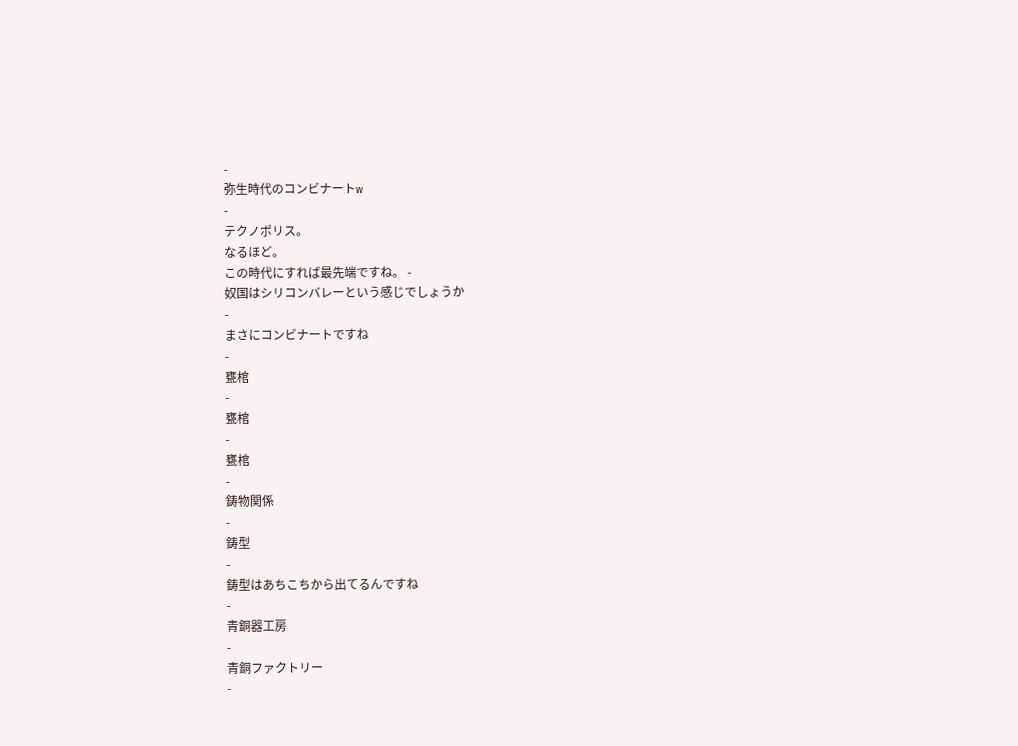-
弥生時代のコンビナートw
-
テクノポリス。
なるほど。
この時代にすれば最先端ですね。 -
奴国はシリコンバレーという感じでしょうか
-
まさにコンビナートですね
-
甕棺
-
甕棺
-
甕棺
-
鋳物関係
-
鋳型
-
鋳型はあちこちから出てるんですね
-
青銅器工房
-
青銅ファクトリー
-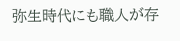弥生時代にも職人が存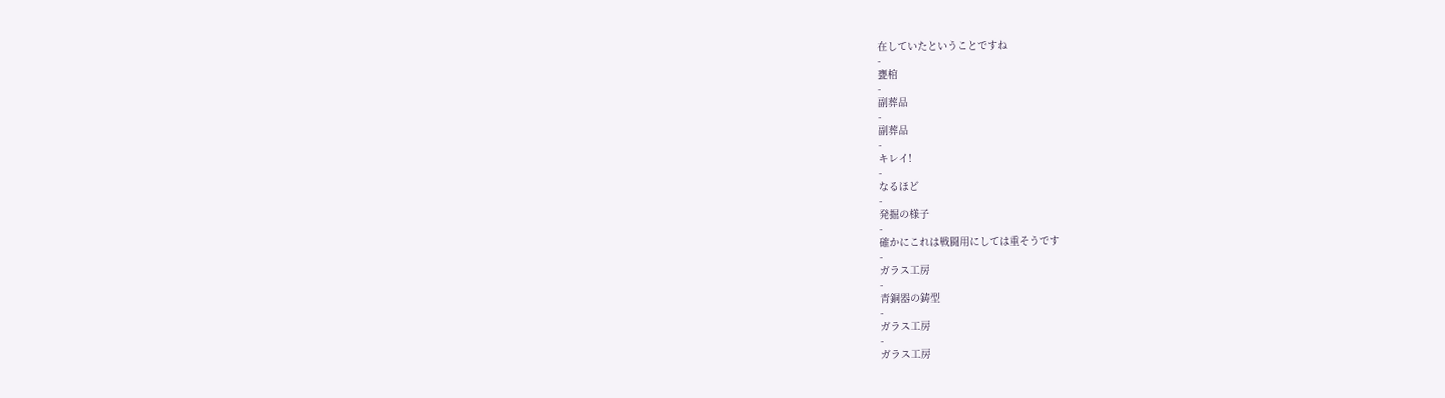在していたということですね
-
甕棺
-
副葬品
-
副葬品
-
キレイ!
-
なるほど
-
発掘の様子
-
確かにこれは戦闘用にしては重そうです
-
ガラス工房
-
青銅器の鋳型
-
ガラス工房
-
ガラス工房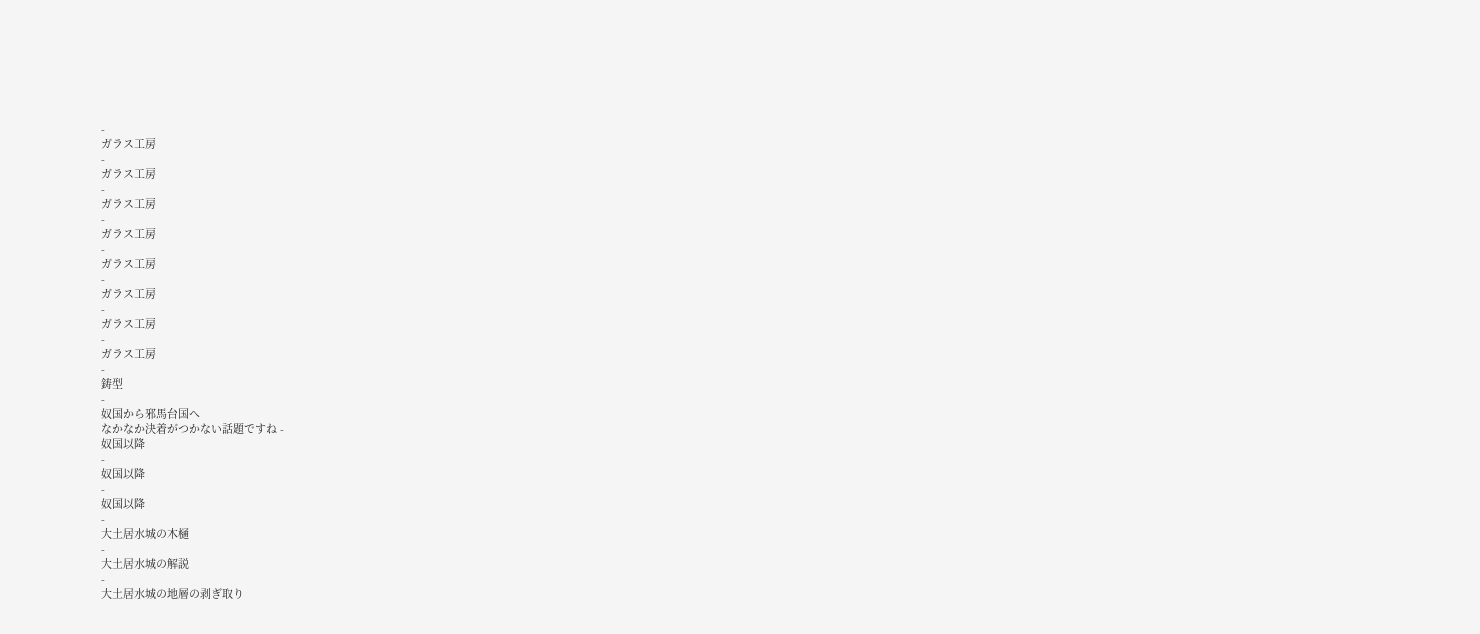-
ガラス工房
-
ガラス工房
-
ガラス工房
-
ガラス工房
-
ガラス工房
-
ガラス工房
-
ガラス工房
-
ガラス工房
-
鋳型
-
奴国から邪馬台国へ
なかなか決着がつかない話題ですね -
奴国以降
-
奴国以降
-
奴国以降
-
大土居水城の木樋
-
大土居水城の解説
-
大土居水城の地層の剥ぎ取り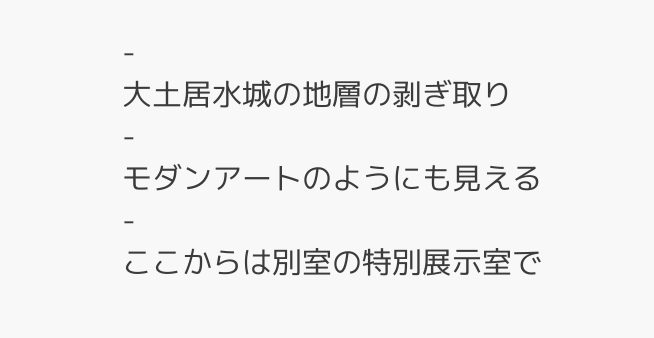-
大土居水城の地層の剥ぎ取り
-
モダンアートのようにも見える
-
ここからは別室の特別展示室で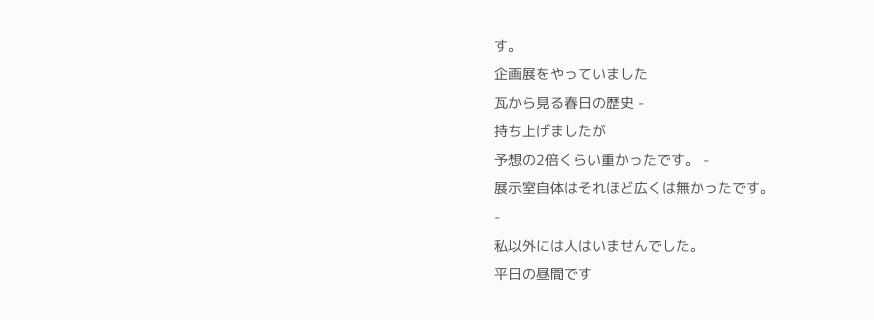す。
企画展をやっていました
瓦から見る春日の歴史 -
持ち上げましたが
予想の2倍くらい重かったです。 -
展示室自体はそれほど広くは無かったです。
-
私以外には人はいませんでした。
平日の昼間です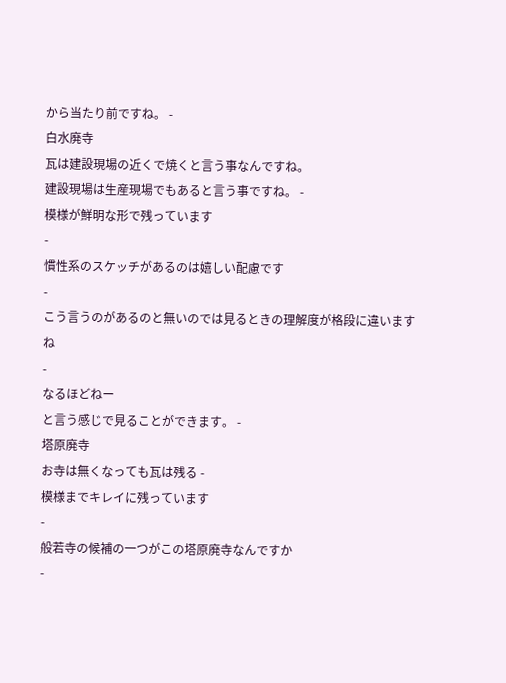から当たり前ですね。 -
白水廃寺
瓦は建設現場の近くで焼くと言う事なんですね。
建設現場は生産現場でもあると言う事ですね。 -
模様が鮮明な形で残っています
-
慣性系のスケッチがあるのは嬉しい配慮です
-
こう言うのがあるのと無いのでは見るときの理解度が格段に違いますね
-
なるほどねー
と言う感じで見ることができます。 -
塔原廃寺
お寺は無くなっても瓦は残る -
模様までキレイに残っています
-
般若寺の候補の一つがこの塔原廃寺なんですか
-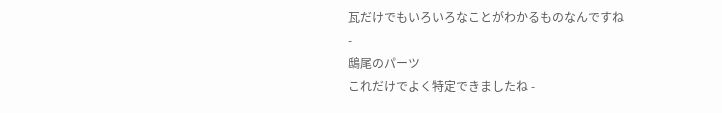瓦だけでもいろいろなことがわかるものなんですね
-
鴟尾のパーツ
これだけでよく特定できましたね -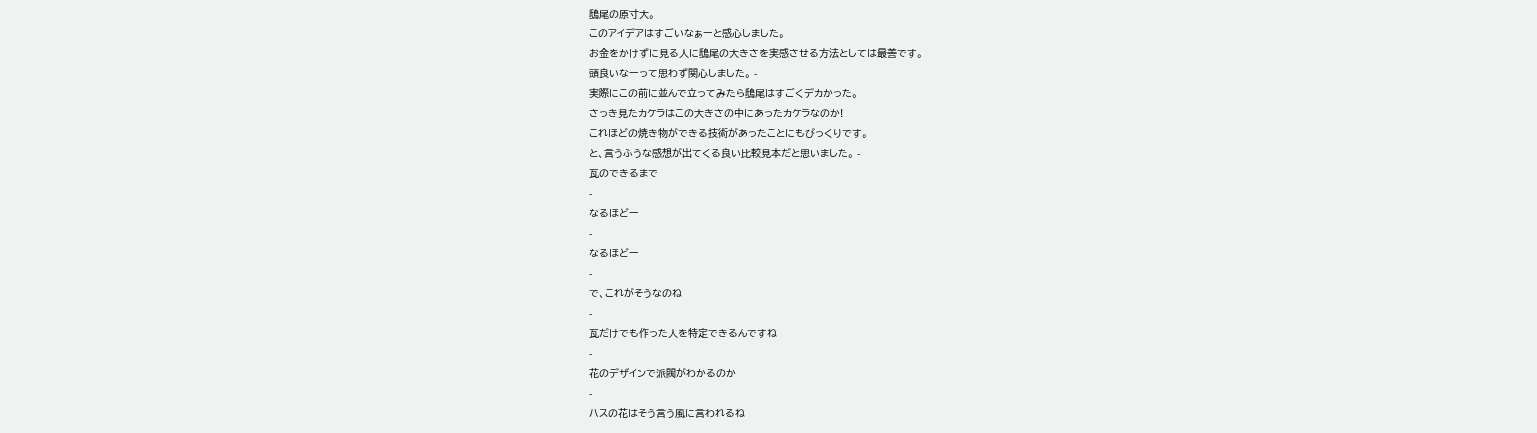鴟尾の原寸大。
このアイデアはすごいなぁーと感心しました。
お金をかけずに見る人に鴟尾の大きさを実感させる方法としては最善です。
頭良いなーって思わず関心しました。 -
実際にこの前に並んで立ってみたら鴟尾はすごくデカかった。
さっき見たカケラはこの大きさの中にあったカケラなのか!
これほどの焼き物ができる技術があったことにもびっくりです。
と、言うふうな感想が出てくる良い比較見本だと思いました。 -
瓦のできるまで
-
なるほどー
-
なるほどー
-
で、これがそうなのね
-
瓦だけでも作った人を特定できるんですね
-
花のデザインで派閥がわかるのか
-
ハスの花はそう言う風に言われるね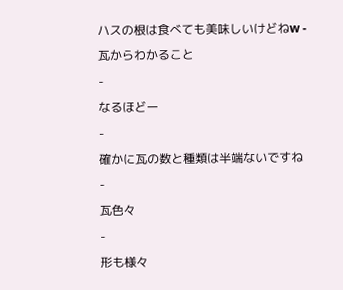ハスの根は食べても美味しいけどねw -
瓦からわかること
-
なるほどー
-
確かに瓦の数と種類は半端ないですね
-
瓦色々
-
形も様々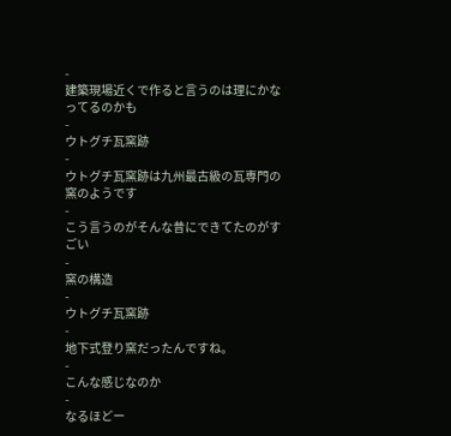-
建築現場近くで作ると言うのは理にかなってるのかも
-
ウトグチ瓦窯跡
-
ウトグチ瓦窯跡は九州最古級の瓦専門の窯のようです
-
こう言うのがそんな昔にできてたのがすごい
-
窯の構造
-
ウトグチ瓦窯跡
-
地下式登り窯だったんですね。
-
こんな感じなのか
-
なるほどー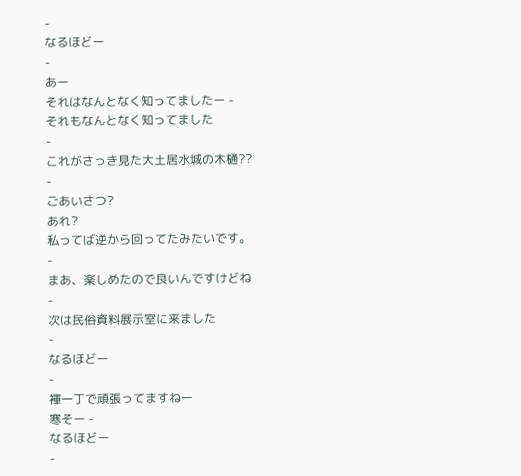-
なるほどー
-
あー
それはなんとなく知ってましたー -
それもなんとなく知ってました
-
これがさっき見た大土居水城の木樋??
-
ごあいさつ?
あれ?
私ってば逆から回ってたみたいです。 -
まあ、楽しめたので良いんですけどね
-
次は民俗資料展示室に来ました
-
なるほどー
-
褌一丁で頑張ってますねー
寒そー -
なるほどー
-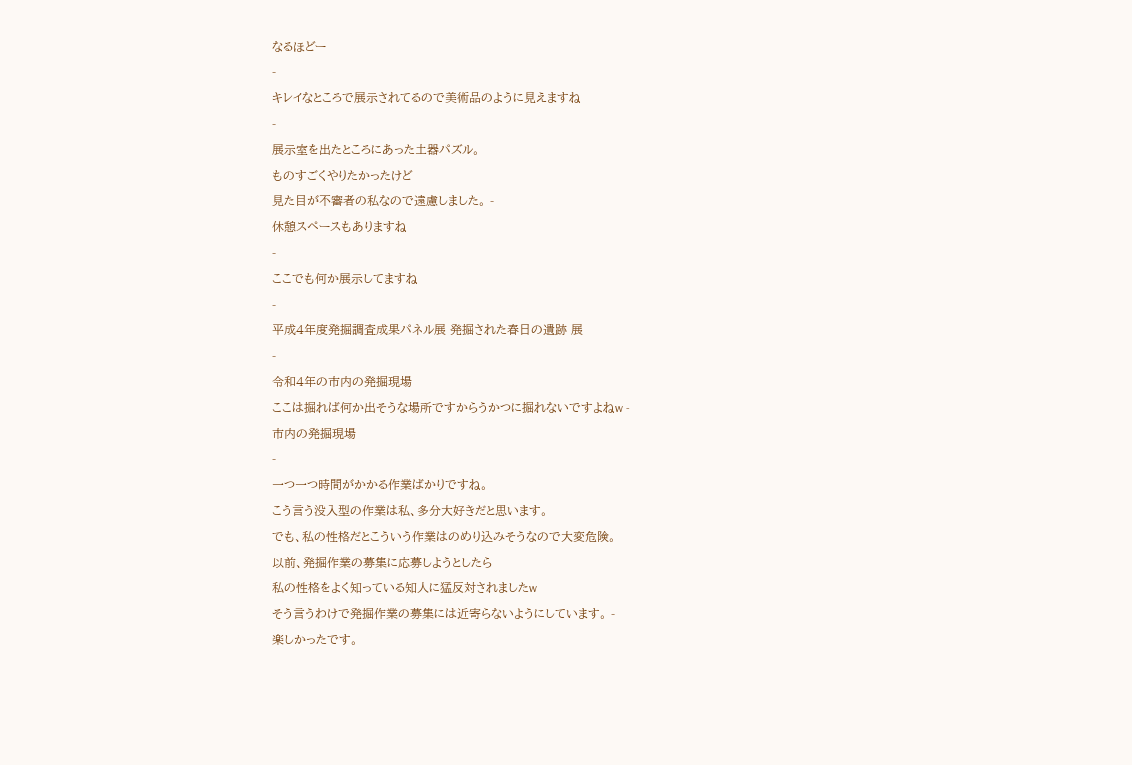なるほどー
-
キレイなところで展示されてるので美術品のように見えますね
-
展示室を出たところにあった土器パズル。
ものすごくやりたかったけど
見た目が不審者の私なので遠慮しました。 -
休憩スペースもありますね
-
ここでも何か展示してますね
-
平成4年度発掘調査成果パネル展 発掘された春日の遺跡 展
-
令和4年の市内の発掘現場
ここは掘れば何か出そうな場所ですからうかつに掘れないですよねw -
市内の発掘現場
-
一つ一つ時間がかかる作業ばかりですね。
こう言う没入型の作業は私、多分大好きだと思います。
でも、私の性格だとこういう作業はのめり込みそうなので大変危険。
以前、発掘作業の募集に応募しようとしたら
私の性格をよく知っている知人に猛反対されましたw
そう言うわけで発掘作業の募集には近寄らないようにしています。 -
楽しかったです。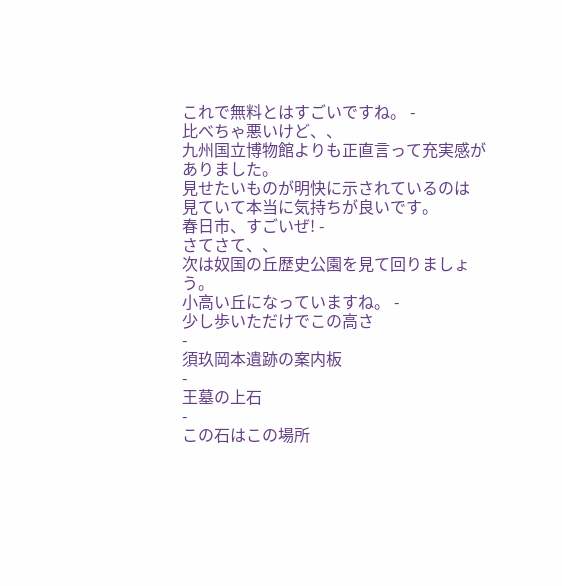これで無料とはすごいですね。 -
比べちゃ悪いけど、、
九州国立博物館よりも正直言って充実感がありました。
見せたいものが明快に示されているのは
見ていて本当に気持ちが良いです。
春日市、すごいぜ! -
さてさて、、
次は奴国の丘歴史公園を見て回りましょう。
小高い丘になっていますね。 -
少し歩いただけでこの高さ
-
須玖岡本遺跡の案内板
-
王墓の上石
-
この石はこの場所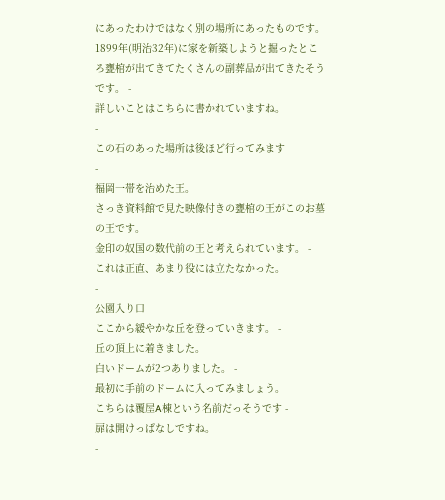にあったわけではなく別の場所にあったものです。
1899年(明治32年)に家を新築しようと掘ったところ甕棺が出てきてたくさんの副葬品が出てきたそうです。 -
詳しいことはこちらに書かれていますね。
-
この石のあった場所は後ほど行ってみます
-
福岡一帯を治めた王。
さっき資料館で見た映像付きの甕棺の王がこのお墓の王です。
金印の奴国の数代前の王と考えられています。 -
これは正直、あまり役には立たなかった。
-
公園入り口
ここから緩やかな丘を登っていきます。 -
丘の頂上に着きました。
白いドームが2つありました。 -
最初に手前のドームに入ってみましょう。
こちらは覆屋A棟という名前だっそうです -
扉は開けっぱなしですね。
-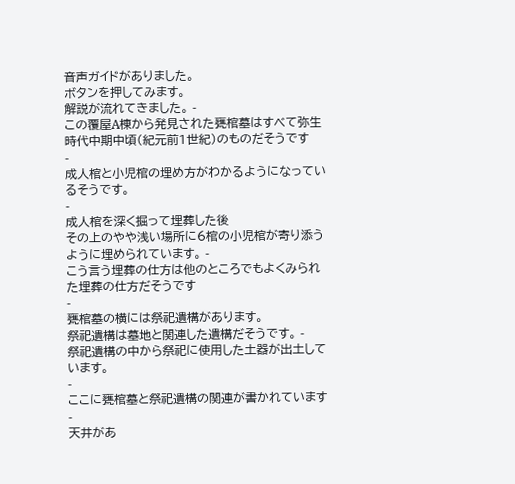音声ガイドがありました。
ボタンを押してみます。
解説が流れてきました。 -
この覆屋A棟から発見された甕棺墓はすべて弥生時代中期中頃(紀元前1世紀)のものだそうです
-
成人棺と小児棺の埋め方がわかるようになっているそうです。
-
成人棺を深く掘って埋葬した後
その上のやや浅い場所に6棺の小児棺が寄り添うように埋められています。 -
こう言う埋葬の仕方は他のところでもよくみられた埋葬の仕方だそうです
-
甕棺墓の横には祭祀遺構があります。
祭祀遺構は墓地と関連した遺構だそうです。 -
祭祀遺構の中から祭祀に使用した土器が出土しています。
-
ここに甕棺墓と祭祀遺構の関連が書かれています
-
天井があ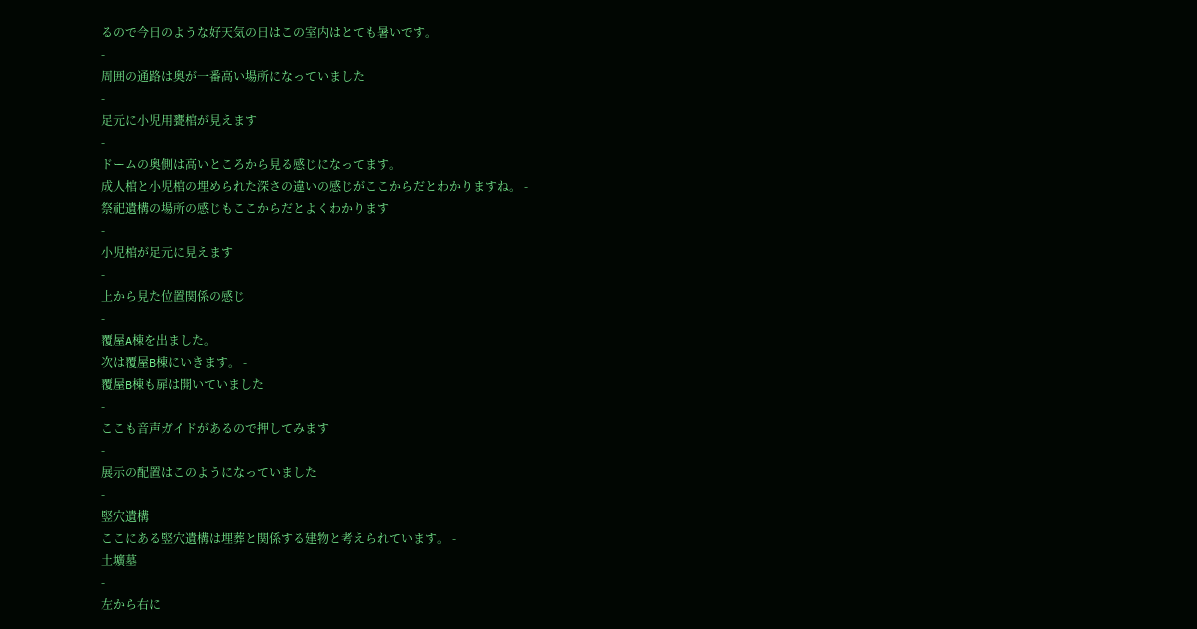るので今日のような好天気の日はこの室内はとても暑いです。
-
周囲の通路は奥が一番高い場所になっていました
-
足元に小児用甕棺が見えます
-
ドームの奥側は高いところから見る感じになってます。
成人棺と小児棺の埋められた深さの違いの感じがここからだとわかりますね。 -
祭祀遺構の場所の感じもここからだとよくわかります
-
小児棺が足元に見えます
-
上から見た位置関係の感じ
-
覆屋A棟を出ました。
次は覆屋B棟にいきます。 -
覆屋B棟も扉は開いていました
-
ここも音声ガイドがあるので押してみます
-
展示の配置はこのようになっていました
-
竪穴遺構
ここにある竪穴遺構は埋葬と関係する建物と考えられています。 -
土壙墓
-
左から右に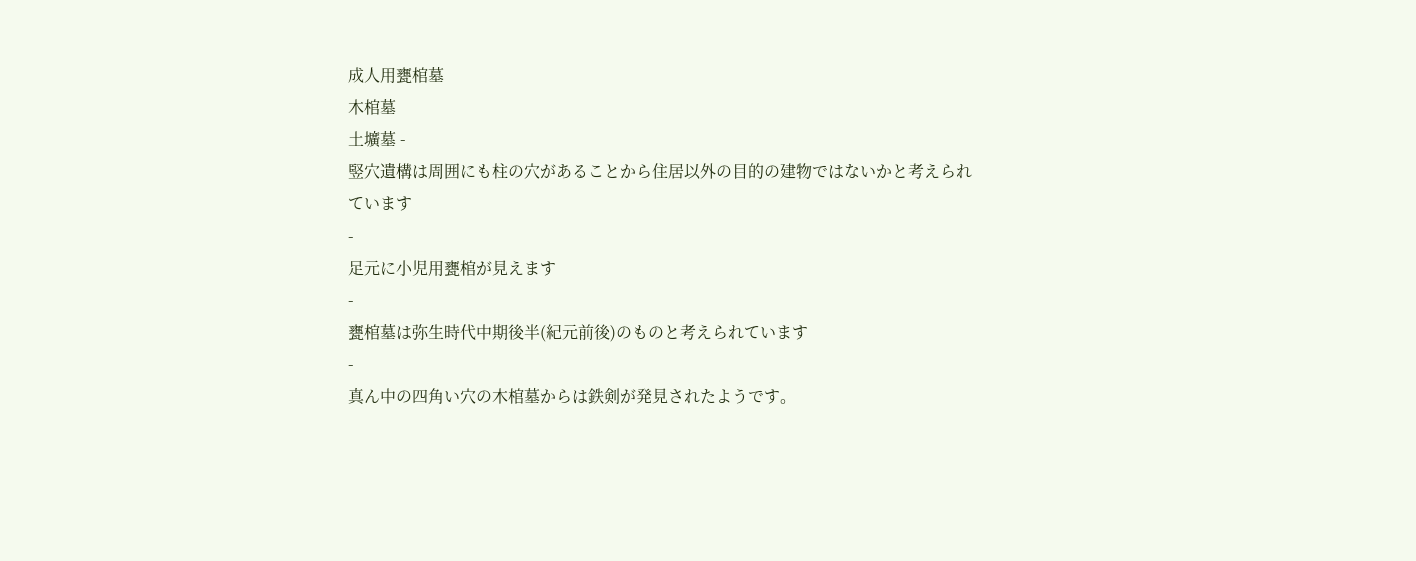成人用甕棺墓
木棺墓
土壙墓 -
竪穴遺構は周囲にも柱の穴があることから住居以外の目的の建物ではないかと考えられています
-
足元に小児用甕棺が見えます
-
甕棺墓は弥生時代中期後半(紀元前後)のものと考えられています
-
真ん中の四角い穴の木棺墓からは鉄剣が発見されたようです。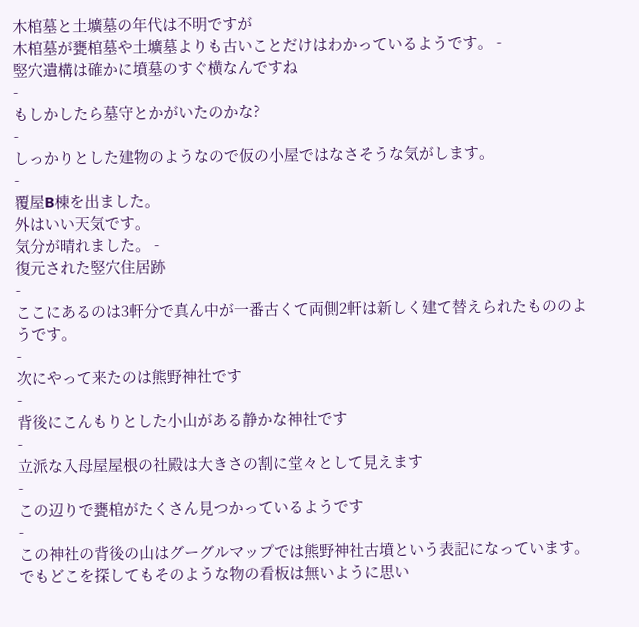木棺墓と土壙墓の年代は不明ですが
木棺墓が甕棺墓や土壙墓よりも古いことだけはわかっているようです。 -
竪穴遺構は確かに墳墓のすぐ横なんですね
-
もしかしたら墓守とかがいたのかな?
-
しっかりとした建物のようなので仮の小屋ではなさそうな気がします。
-
覆屋B棟を出ました。
外はいい天気です。
気分が晴れました。 -
復元された竪穴住居跡
-
ここにあるのは3軒分で真ん中が一番古くて両側2軒は新しく建て替えられたもののようです。
-
次にやって来たのは熊野神社です
-
背後にこんもりとした小山がある静かな神社です
-
立派な入母屋屋根の社殿は大きさの割に堂々として見えます
-
この辺りで甕棺がたくさん見つかっているようです
-
この神社の背後の山はグーグルマップでは熊野神社古墳という表記になっています。
でもどこを探してもそのような物の看板は無いように思い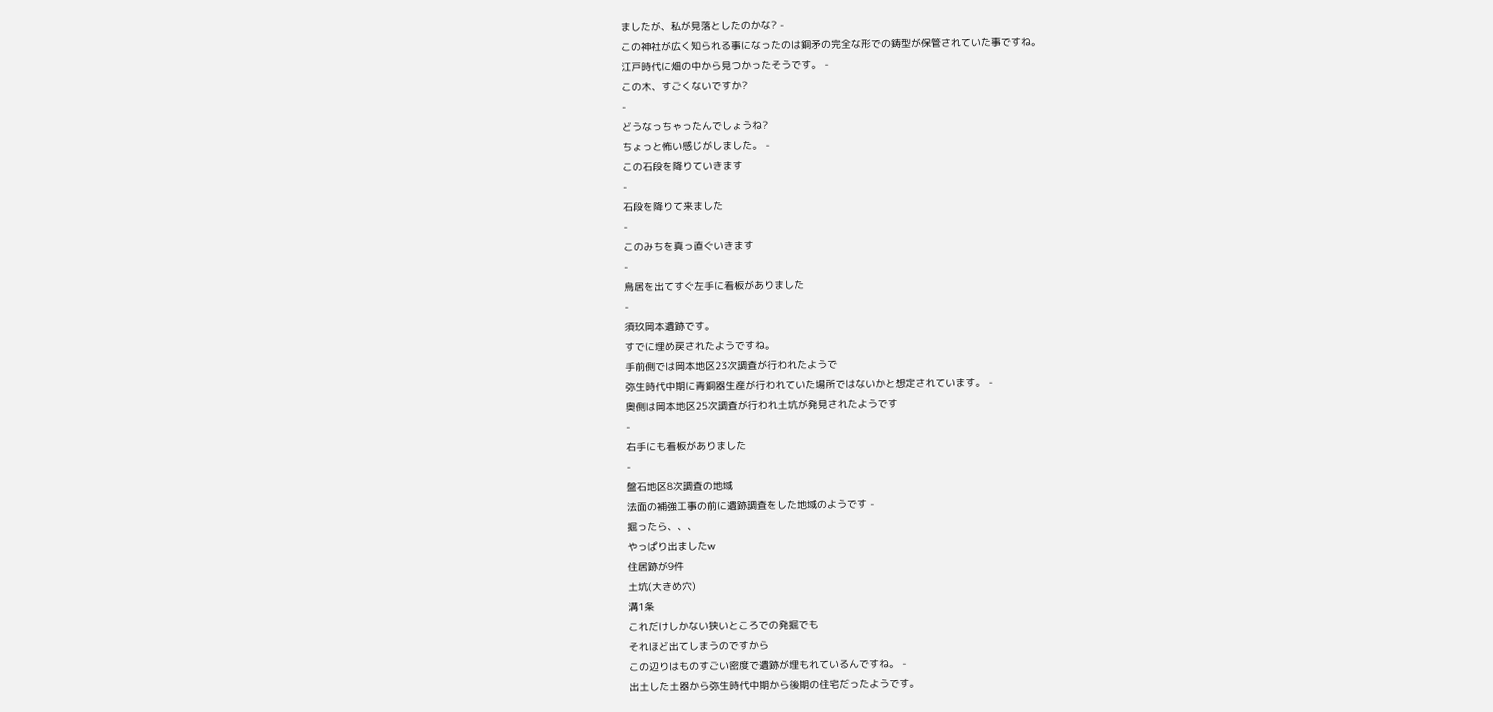ましたが、私が見落としたのかな? -
この神社が広く知られる事になったのは銅矛の完全な形での鋳型が保管されていた事ですね。
江戸時代に畑の中から見つかったそうです。 -
この木、すごくないですか?
-
どうなっちゃったんでしょうね?
ちょっと怖い感じがしました。 -
この石段を降りていきます
-
石段を降りて来ました
-
このみちを真っ直ぐいきます
-
鳥居を出てすぐ左手に看板がありました
-
須玖岡本遺跡です。
すでに埋め戻されたようですね。
手前側では岡本地区23次調査が行われたようで
弥生時代中期に青銅器生産が行われていた場所ではないかと想定されています。 -
奥側は岡本地区25次調査が行われ土坑が発見されたようです
-
右手にも看板がありました
-
盤石地区8次調査の地域
法面の補強工事の前に遺跡調査をした地域のようです -
掘ったら、、、
やっぱり出ましたw
住居跡が9件
土坑(大きめ穴)
溝1条
これだけしかない狭いところでの発掘でも
それほど出てしまうのですから
この辺りはものすごい密度で遺跡が埋もれているんですね。 -
出土した土器から弥生時代中期から後期の住宅だったようです。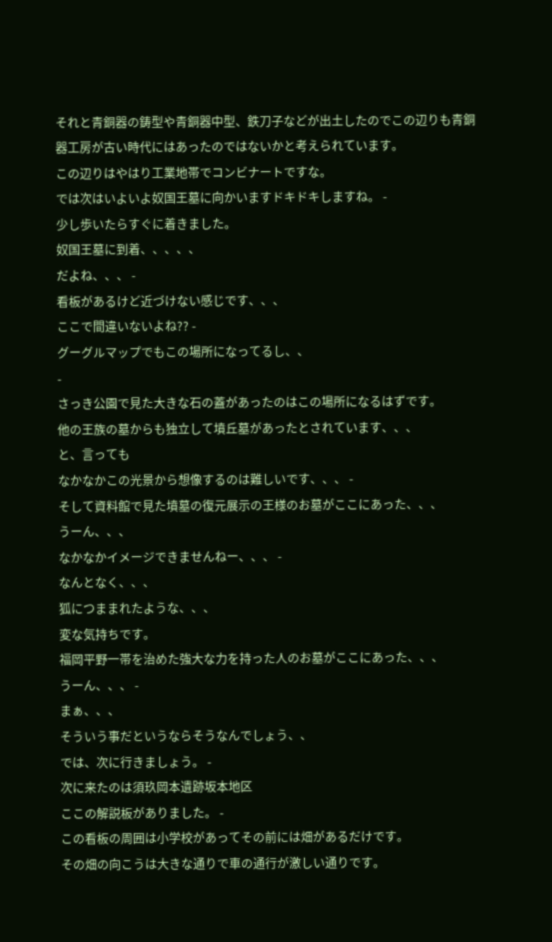それと青銅器の鋳型や青銅器中型、鉄刀子などが出土したのでこの辺りも青銅器工房が古い時代にはあったのではないかと考えられています。
この辺りはやはり工業地帯でコンビナートですな。
では次はいよいよ奴国王墓に向かいますドキドキしますね。 -
少し歩いたらすぐに着きました。
奴国王墓に到着、、、、、
だよね、、、 -
看板があるけど近づけない感じです、、、
ここで間違いないよね?? -
グーグルマップでもこの場所になってるし、、
-
さっき公園で見た大きな石の蓋があったのはこの場所になるはずです。
他の王族の墓からも独立して墳丘墓があったとされています、、、
と、言っても
なかなかこの光景から想像するのは難しいです、、、 -
そして資料館で見た墳墓の復元展示の王様のお墓がここにあった、、、
うーん、、、
なかなかイメージできませんねー、、、 -
なんとなく、、、
狐につままれたような、、、
変な気持ちです。
福岡平野一帯を治めた強大な力を持った人のお墓がここにあった、、、
うーん、、、 -
まぁ、、、
そういう事だというならそうなんでしょう、、
では、次に行きましょう。 -
次に来たのは須玖岡本遺跡坂本地区
ここの解説板がありました。 -
この看板の周囲は小学校があってその前には畑があるだけです。
その畑の向こうは大きな通りで車の通行が激しい通りです。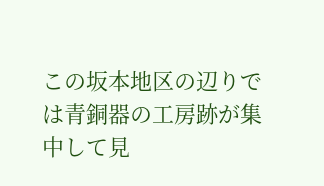この坂本地区の辺りでは青銅器の工房跡が集中して見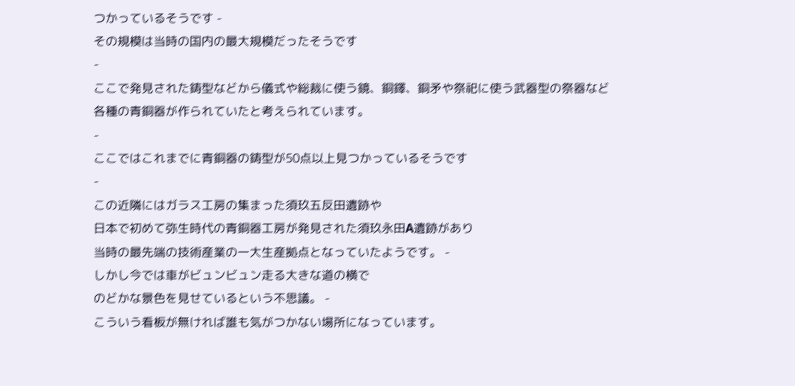つかっているそうです -
その規模は当時の国内の最大規模だったそうです
-
ここで発見された鋳型などから儀式や総裁に使う鏡、銅鐸、銅矛や祭祀に使う武器型の祭器など各種の青銅器が作られていたと考えられています。
-
ここではこれまでに青銅器の鋳型が50点以上見つかっているそうです
-
この近隣にはガラス工房の集まった須玖五反田遺跡や
日本で初めて弥生時代の青銅器工房が発見された須玖永田A遺跡があり
当時の最先端の技術産業の一大生産拠点となっていたようです。 -
しかし今では車がビュンビュン走る大きな道の横で
のどかな景色を見せているという不思議。 -
こういう看板が無ければ誰も気がつかない場所になっています。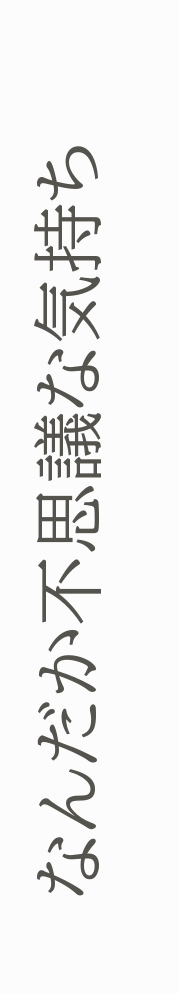なんだか不思議な気持ち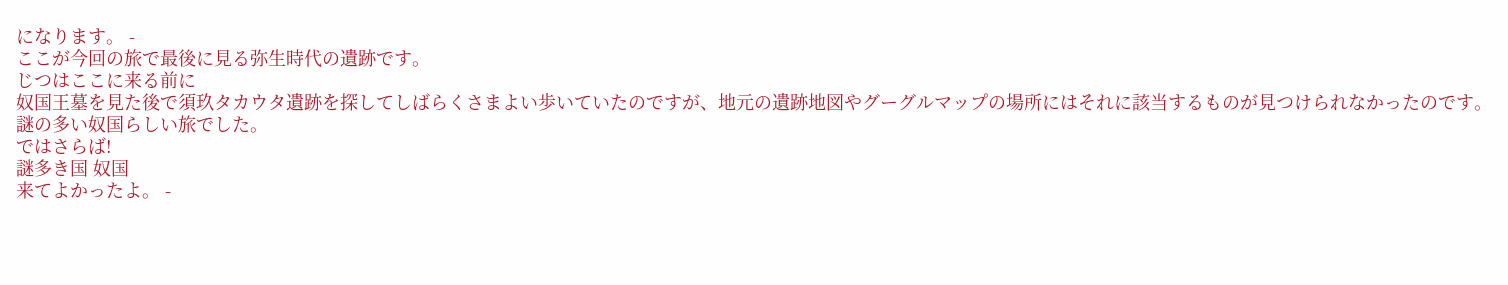になります。 -
ここが今回の旅で最後に見る弥生時代の遺跡です。
じつはここに来る前に
奴国王墓を見た後で須玖タカウタ遺跡を探してしばらくさまよい歩いていたのですが、地元の遺跡地図やグーグルマップの場所にはそれに該当するものが見つけられなかったのです。
謎の多い奴国らしい旅でした。
ではさらば!
謎多き国 奴国
来てよかったよ。 -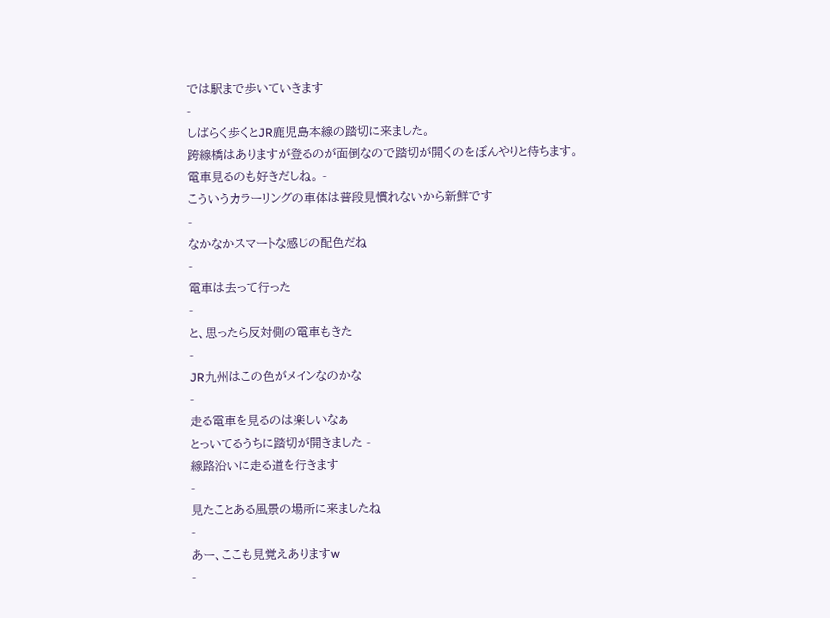では駅まで歩いていきます
-
しばらく歩くとJR鹿児島本線の踏切に来ました。
跨線橋はありますが登るのが面倒なので踏切が開くのをぼんやりと待ちます。
電車見るのも好きだしね。 -
こういうカラーリングの車体は普段見慣れないから新鮮です
-
なかなかスマートな感じの配色だね
-
電車は去って行った
-
と、思ったら反対側の電車もきた
-
JR九州はこの色がメインなのかな
-
走る電車を見るのは楽しいなぁ
とっいてるうちに踏切が開きました -
線路沿いに走る道を行きます
-
見たことある風景の場所に来ましたね
-
あー、ここも見覚えありますw
-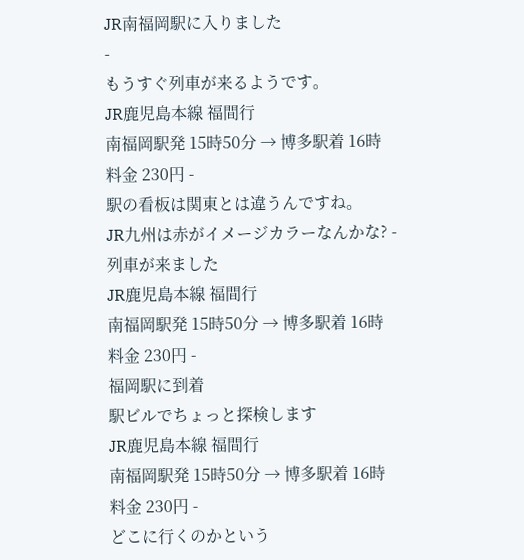JR南福岡駅に入りました
-
もうすぐ列車が来るようです。
JR鹿児島本線 福間行
南福岡駅発 15時50分 → 博多駅着 16時
料金 230円 -
駅の看板は関東とは違うんですね。
JR九州は赤がイメージカラーなんかな? -
列車が来ました
JR鹿児島本線 福間行
南福岡駅発 15時50分 → 博多駅着 16時
料金 230円 -
福岡駅に到着
駅ビルでちょっと探検します
JR鹿児島本線 福間行
南福岡駅発 15時50分 → 博多駅着 16時
料金 230円 -
どこに行くのかという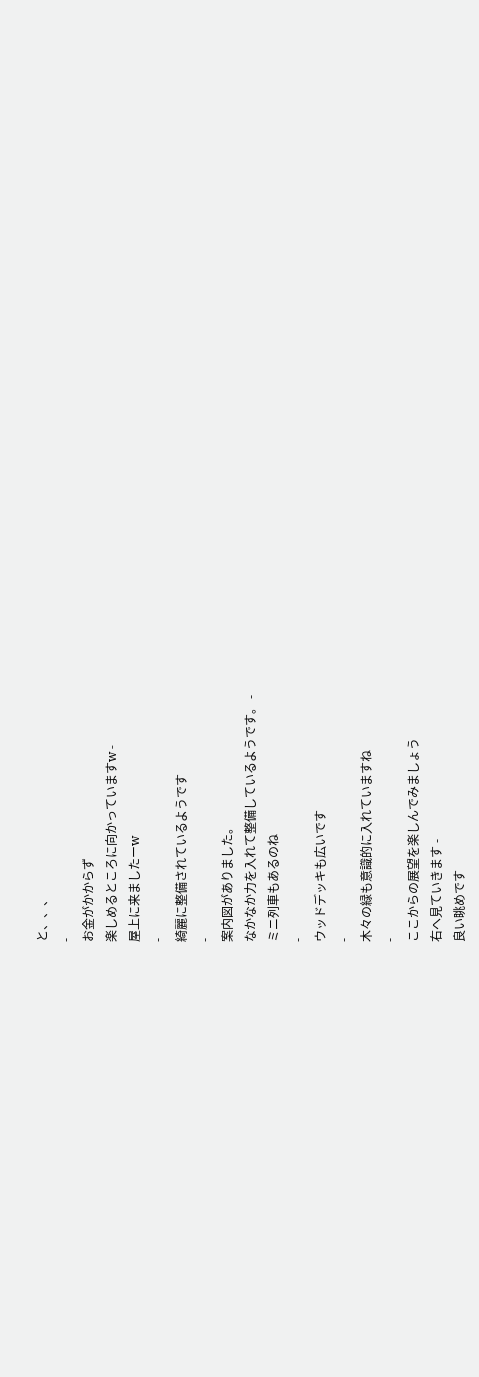と、、、
-
お金がかからず
楽しめるところに向かっていますw -
屋上に来ましたーw
-
綺麗に整備されているようです
-
案内図がありました。
なかなか力を入れて整備しているようです。 -
ミニ列車もあるのね
-
ウッドデッキも広いです
-
木々の緑も意識的に入れていますね
-
ここからの展望を楽しんでみましょう
右へ見ていきます -
良い眺めです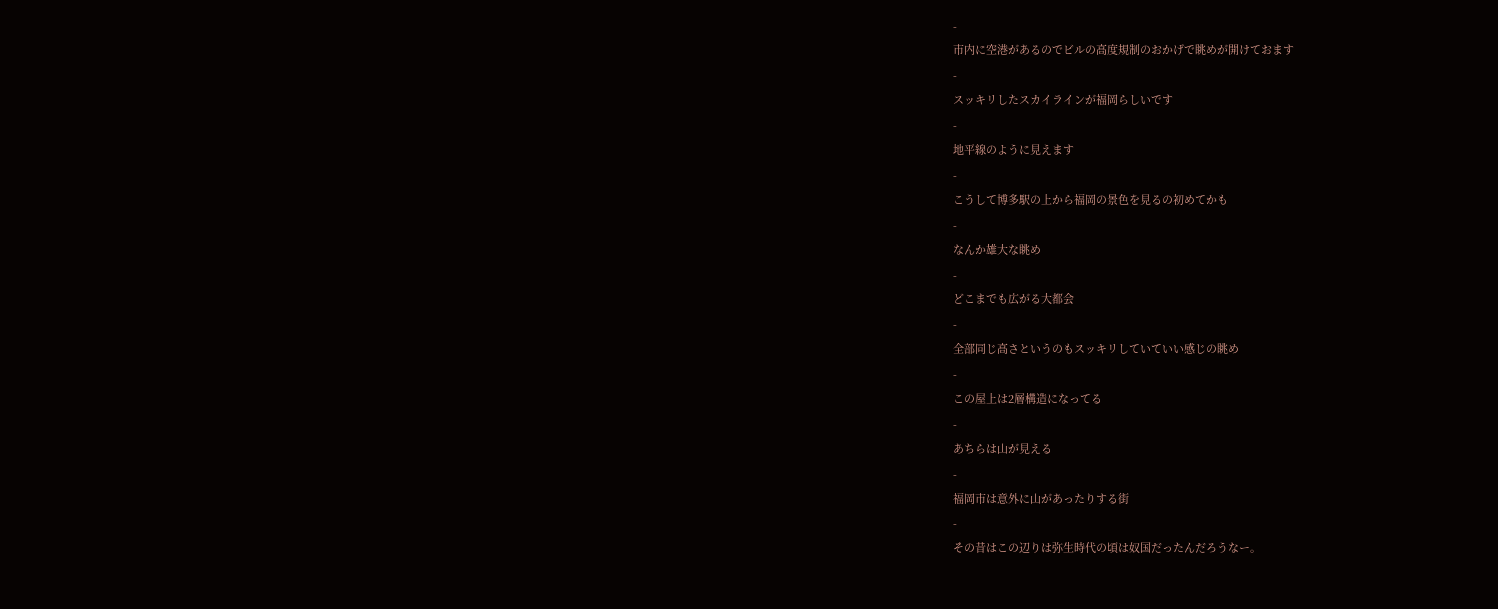-
市内に空港があるのでビルの高度規制のおかげで眺めが開けておます
-
スッキリしたスカイラインが福岡らしいです
-
地平線のように見えます
-
こうして博多駅の上から福岡の景色を見るの初めてかも
-
なんか雄大な眺め
-
どこまでも広がる大都会
-
全部同じ高さというのもスッキリしていていい感じの眺め
-
この屋上は2層構造になってる
-
あちらは山が見える
-
福岡市は意外に山があったりする街
-
その昔はこの辺りは弥生時代の頃は奴国だったんだろうなー。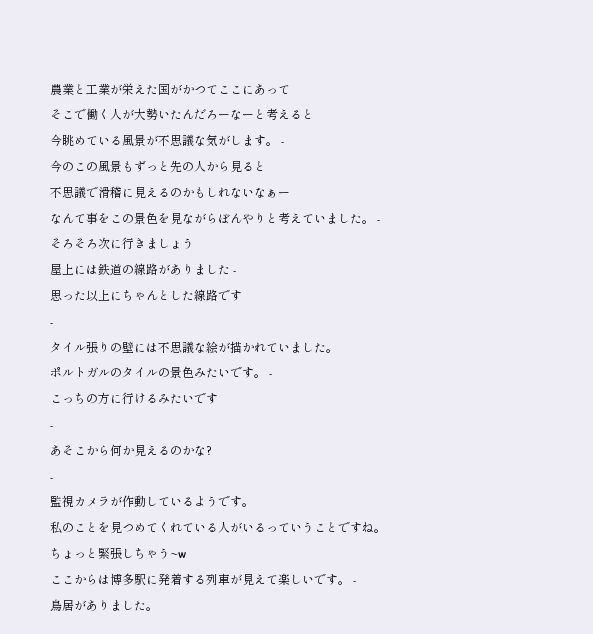農業と工業が栄えた国がかつてここにあって
そこで働く人が大勢いたんだろーなーと考えると
今眺めている風景が不思議な気がします。 -
今のこの風景もずっと先の人から見ると
不思議で滑稽に見えるのかもしれないなぁー
なんて事をこの景色を見ながらぼんやりと考えていました。 -
そろそろ次に行きましょう
屋上には鉄道の線路がありました -
思った以上にちゃんとした線路です
-
タイル張りの壁には不思議な絵が描かれていました。
ポルトガルのタイルの景色みたいです。 -
こっちの方に行けるみたいです
-
あそこから何か見えるのかな?
-
監視カメラが作動しているようです。
私のことを見つめてくれている人がいるっていうことですね。
ちょっと緊張しちゃう~w
ここからは博多駅に発着する列車が見えて楽しいです。 -
鳥居がありました。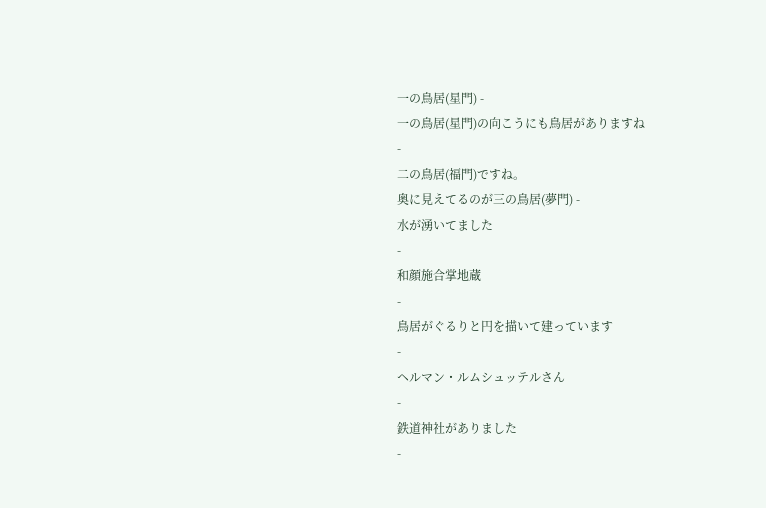一の鳥居(星門) -
一の鳥居(星門)の向こうにも鳥居がありますね
-
二の鳥居(福門)ですね。
奥に見えてるのが三の鳥居(夢門) -
水が湧いてました
-
和顔施合掌地蔵
-
鳥居がぐるりと円を描いて建っています
-
ヘルマン・ルムシュッテルさん
-
鉄道神社がありました
-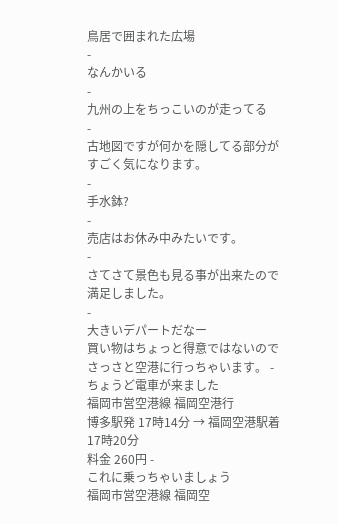鳥居で囲まれた広場
-
なんかいる
-
九州の上をちっこいのが走ってる
-
古地図ですが何かを隠してる部分がすごく気になります。
-
手水鉢?
-
売店はお休み中みたいです。
-
さてさて景色も見る事が出来たので満足しました。
-
大きいデパートだなー
買い物はちょっと得意ではないので
さっさと空港に行っちゃいます。 -
ちょうど電車が来ました
福岡市営空港線 福岡空港行
博多駅発 17時14分 → 福岡空港駅着 17時20分
料金 260円 -
これに乗っちゃいましょう
福岡市営空港線 福岡空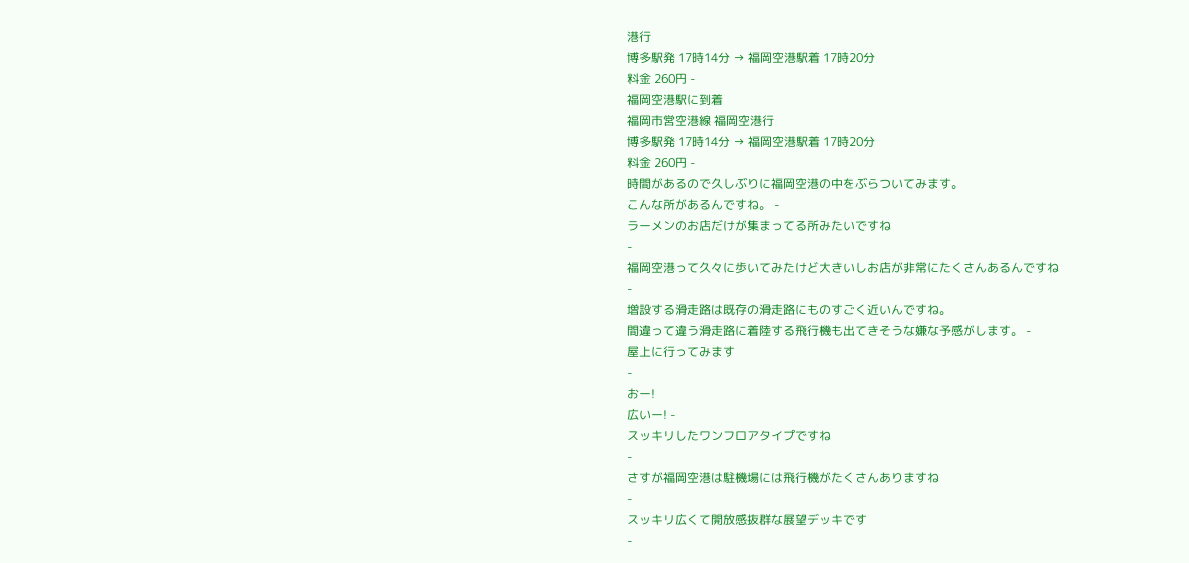港行
博多駅発 17時14分 → 福岡空港駅着 17時20分
料金 260円 -
福岡空港駅に到着
福岡市営空港線 福岡空港行
博多駅発 17時14分 → 福岡空港駅着 17時20分
料金 260円 -
時間があるので久しぶりに福岡空港の中をぶらついてみます。
こんな所があるんですね。 -
ラーメンのお店だけが集まってる所みたいですね
-
福岡空港って久々に歩いてみたけど大きいしお店が非常にたくさんあるんですね
-
増設する滑走路は既存の滑走路にものすごく近いんですね。
間違って違う滑走路に着陸する飛行機も出てきそうな嫌な予感がします。 -
屋上に行ってみます
-
おー!
広いー! -
スッキリしたワンフロアタイプですね
-
さすが福岡空港は駐機場には飛行機がたくさんありますね
-
スッキリ広くて開放感抜群な展望デッキです
-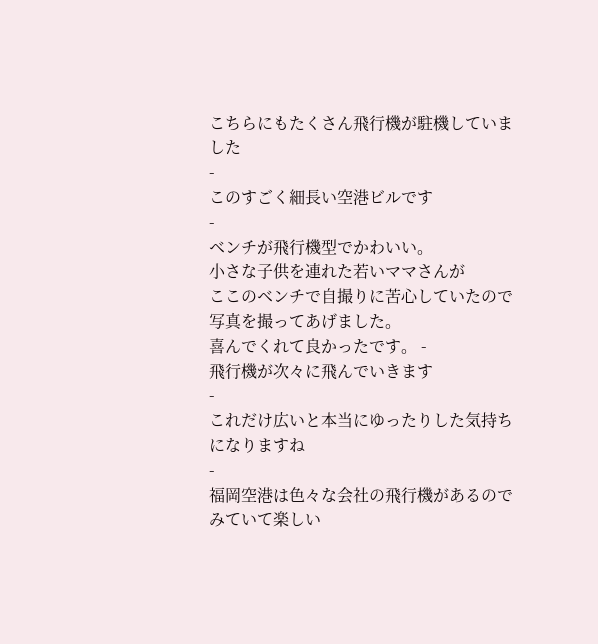こちらにもたくさん飛行機が駐機していました
-
このすごく細長い空港ビルです
-
ベンチが飛行機型でかわいい。
小さな子供を連れた若いママさんが
ここのベンチで自撮りに苦心していたので写真を撮ってあげました。
喜んでくれて良かったです。 -
飛行機が次々に飛んでいきます
-
これだけ広いと本当にゆったりした気持ちになりますね
-
福岡空港は色々な会社の飛行機があるのでみていて楽しい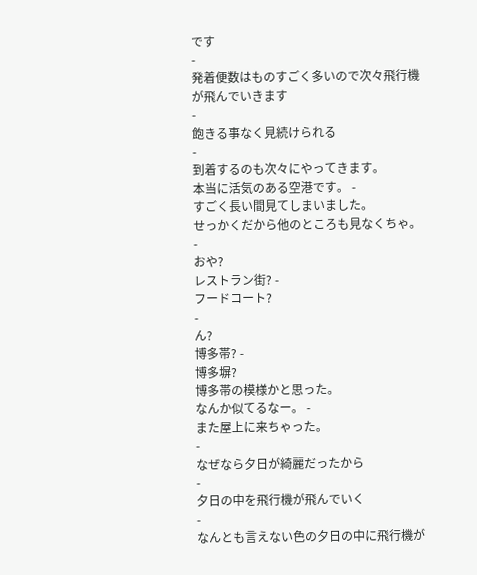です
-
発着便数はものすごく多いので次々飛行機が飛んでいきます
-
飽きる事なく見続けられる
-
到着するのも次々にやってきます。
本当に活気のある空港です。 -
すごく長い間見てしまいました。
せっかくだから他のところも見なくちゃ。 -
おや?
レストラン街? -
フードコート?
-
ん?
博多帯? -
博多塀?
博多帯の模様かと思った。
なんか似てるなー。 -
また屋上に来ちゃった。
-
なぜなら夕日が綺麗だったから
-
夕日の中を飛行機が飛んでいく
-
なんとも言えない色の夕日の中に飛行機が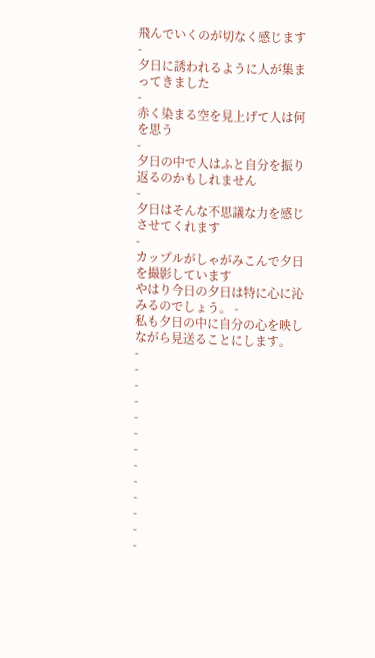飛んでいくのが切なく感じます
-
夕日に誘われるように人が集まってきました
-
赤く染まる空を見上げて人は何を思う
-
夕日の中で人はふと自分を振り返るのかもしれません
-
夕日はそんな不思議な力を感じさせてくれます
-
カップルがしゃがみこんで夕日を撮影しています
やはり今日の夕日は特に心に沁みるのでしょう。 -
私も夕日の中に自分の心を映しながら見送ることにします。
-
-
-
-
-
-
-
-
-
-
-
-
-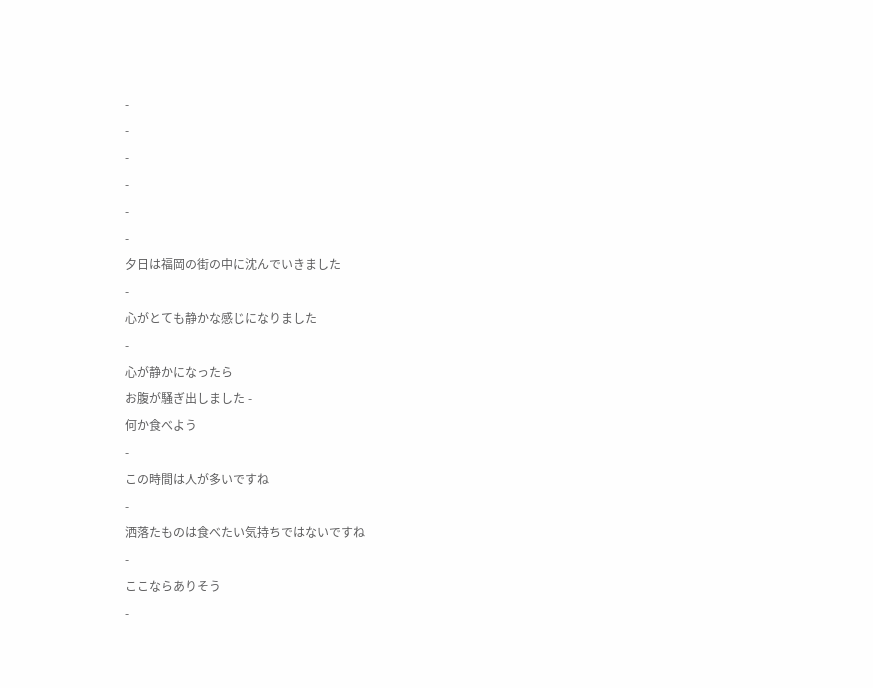-
-
-
-
-
-
夕日は福岡の街の中に沈んでいきました
-
心がとても静かな感じになりました
-
心が静かになったら
お腹が騒ぎ出しました -
何か食べよう
-
この時間は人が多いですね
-
洒落たものは食べたい気持ちではないですね
-
ここならありそう
-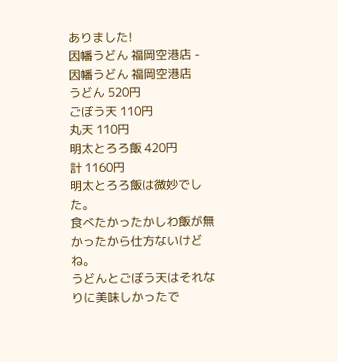ありました!
因幡うどん 福岡空港店 -
因幡うどん 福岡空港店
うどん 520円
ごぼう天 110円
丸天 110円
明太とろろ飯 420円
計 1160円
明太とろろ飯は微妙でした。
食べたかったかしわ飯が無かったから仕方ないけどね。
うどんとごぼう天はそれなりに美味しかったで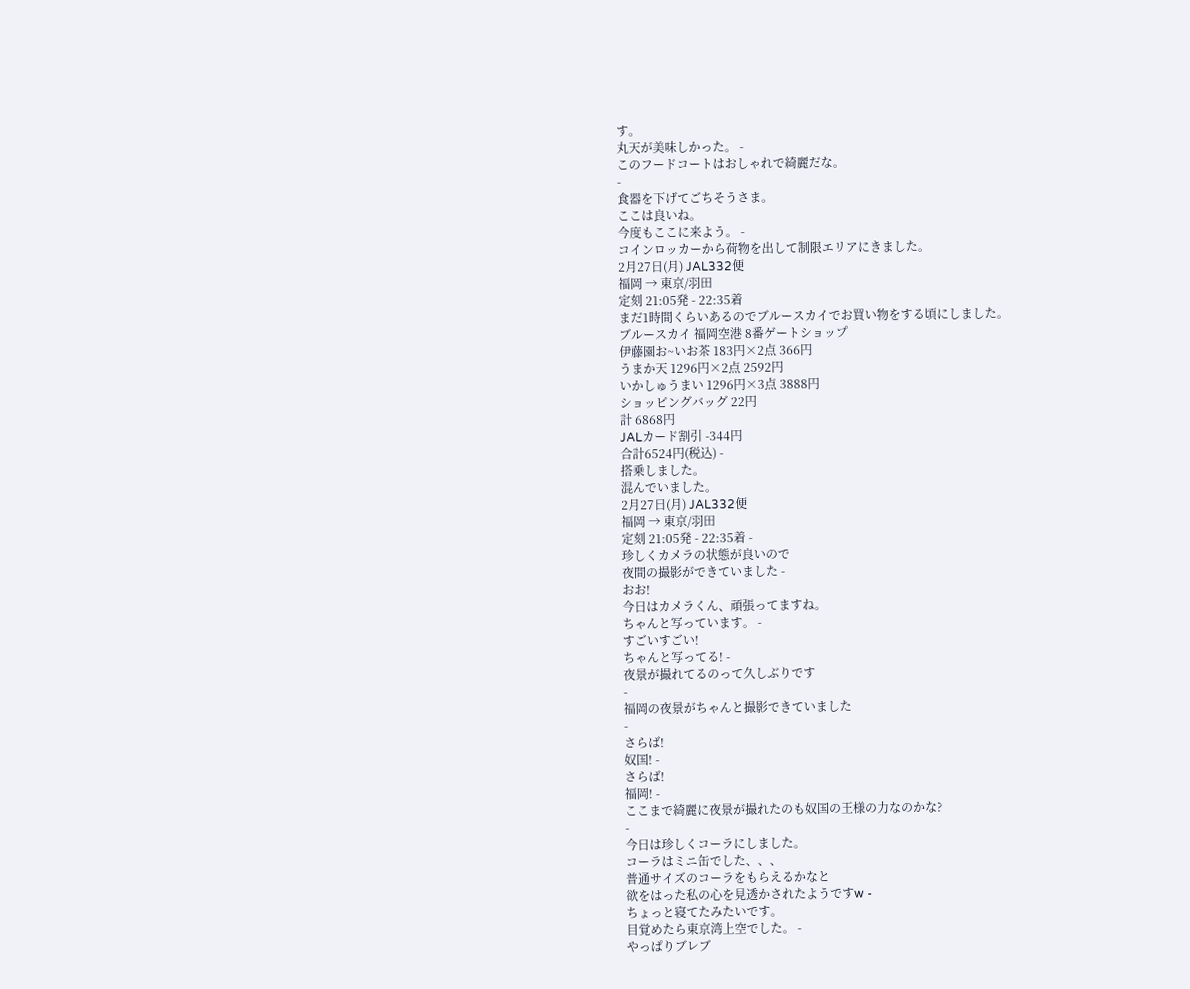す。
丸天が美味しかった。 -
このフードコートはおしゃれで綺麗だな。
-
食器を下げてごちそうさま。
ここは良いね。
今度もここに来よう。 -
コインロッカーから荷物を出して制限エリアにきました。
2月27日(月) JAL332便
福岡 → 東京/羽田
定刻 21:05発 - 22:35着
まだ1時間くらいあるのでブルースカイでお買い物をする頃にしました。
ブルースカイ 福岡空港 8番ゲートショップ
伊藤園お~いお茶 183円×2点 366円
うまか天 1296円×2点 2592円
いかしゅうまい 1296円×3点 3888円
ショッピングバッグ 22円
計 6868円
JALカード割引 -344円
合計6524円(税込) -
搭乗しました。
混んでいました。
2月27日(月) JAL332便
福岡 → 東京/羽田
定刻 21:05発 - 22:35着 -
珍しくカメラの状態が良いので
夜間の撮影ができていました -
おお!
今日はカメラくん、頑張ってますね。
ちゃんと写っています。 -
すごいすごい!
ちゃんと写ってる! -
夜景が撮れてるのって久しぶりです
-
福岡の夜景がちゃんと撮影できていました
-
さらば!
奴国! -
さらば!
福岡! -
ここまで綺麗に夜景が撮れたのも奴国の王様の力なのかな?
-
今日は珍しくコーラにしました。
コーラはミニ缶でした、、、
普通サイズのコーラをもらえるかなと
欲をはった私の心を見透かされたようですw -
ちょっと寝てたみたいです。
目覚めたら東京湾上空でした。 -
やっぱりブレブ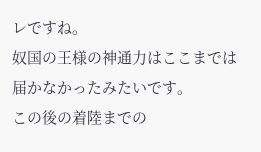レですね。
奴国の王様の神通力はここまでは届かなかったみたいです。
この後の着陸までの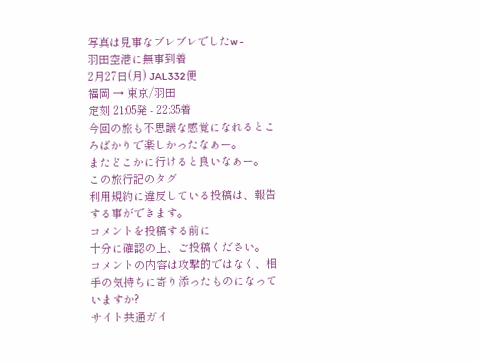写真は見事なブレブレでしたw -
羽田空港に無事到着
2月27日(月) JAL332便
福岡 → 東京/羽田
定刻 21:05発 - 22:35着
今回の旅も不思議な感覚になれるところばかりで楽しかったなぁー。
またどこかに行けると良いなぁー。
この旅行記のタグ
利用規約に違反している投稿は、報告する事ができます。
コメントを投稿する前に
十分に確認の上、ご投稿ください。 コメントの内容は攻撃的ではなく、相手の気持ちに寄り添ったものになっていますか?
サイト共通ガイ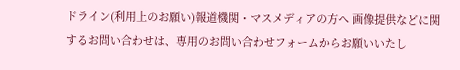ドライン(利用上のお願い)報道機関・マスメディアの方へ 画像提供などに関するお問い合わせは、専用のお問い合わせフォームからお願いいたし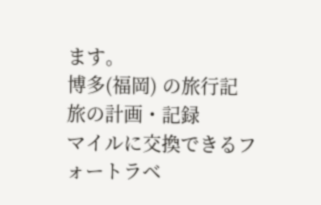ます。
博多(福岡) の旅行記
旅の計画・記録
マイルに交換できるフォートラベ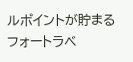ルポイントが貯まる
フォートラベ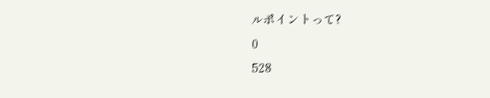ルポイントって?
0
528